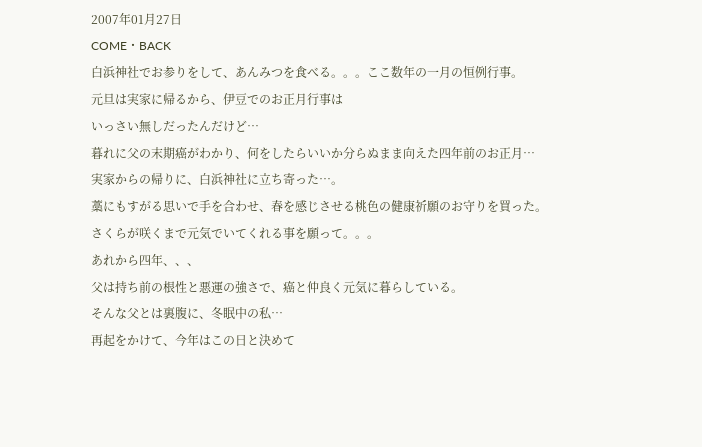2007年01月27日
COME・BACK
白浜神社でお参りをして、あんみつを食べる。。。ここ数年の一月の恒例行事。
元旦は実家に帰るから、伊豆でのお正月行事は
いっさい無しだったんだけど…
暮れに父の末期癌がわかり、何をしたらいいか分らぬまま向えた四年前のお正月…
実家からの帰りに、白浜神社に立ち寄った…。
藁にもすがる思いで手を合わせ、春を感じさせる桃色の健康祈願のお守りを買った。
さくらが咲くまで元気でいてくれる事を願って。。。
あれから四年、、、
父は持ち前の根性と悪運の強さで、癌と仲良く元気に暮らしている。
そんな父とは裏腹に、冬眠中の私…
再起をかけて、今年はこの日と決めて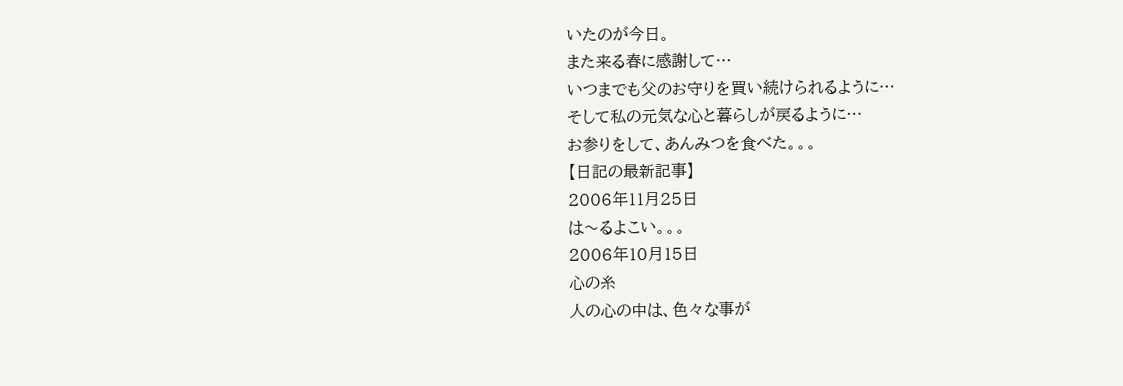いたのが今日。
また来る春に感謝して…
いつまでも父のお守りを買い続けられるように…
そして私の元気な心と暮らしが戻るように…
お参りをして、あんみつを食べた。。。
【日記の最新記事】
2006年11月25日
は〜るよこい。。。
2006年10月15日
心の糸
人の心の中は、色々な事が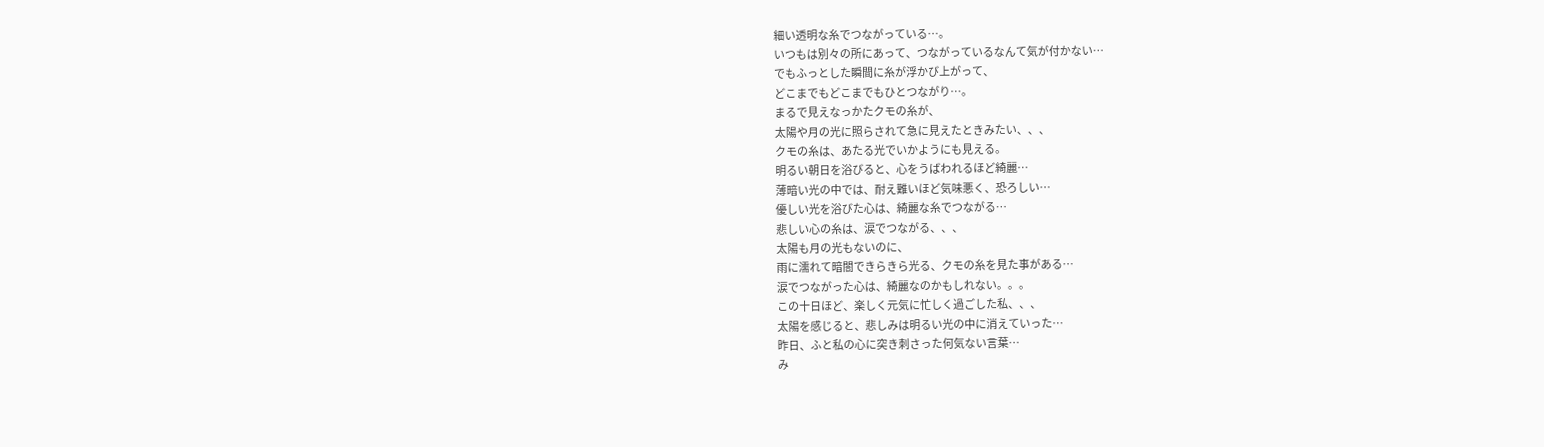細い透明な糸でつながっている…。
いつもは別々の所にあって、つながっているなんて気が付かない…
でもふっとした瞬間に糸が浮かび上がって、
どこまでもどこまでもひとつながり…。
まるで見えなっかたクモの糸が、
太陽や月の光に照らされて急に見えたときみたい、、、
クモの糸は、あたる光でいかようにも見える。
明るい朝日を浴びると、心をうばわれるほど綺麗…
薄暗い光の中では、耐え難いほど気味悪く、恐ろしい…
優しい光を浴びた心は、綺麗な糸でつながる…
悲しい心の糸は、涙でつながる、、、
太陽も月の光もないのに、
雨に濡れて暗闇できらきら光る、クモの糸を見た事がある…
涙でつながった心は、綺麗なのかもしれない。。。
この十日ほど、楽しく元気に忙しく過ごした私、、、
太陽を感じると、悲しみは明るい光の中に消えていった…
昨日、ふと私の心に突き刺さった何気ない言葉…
み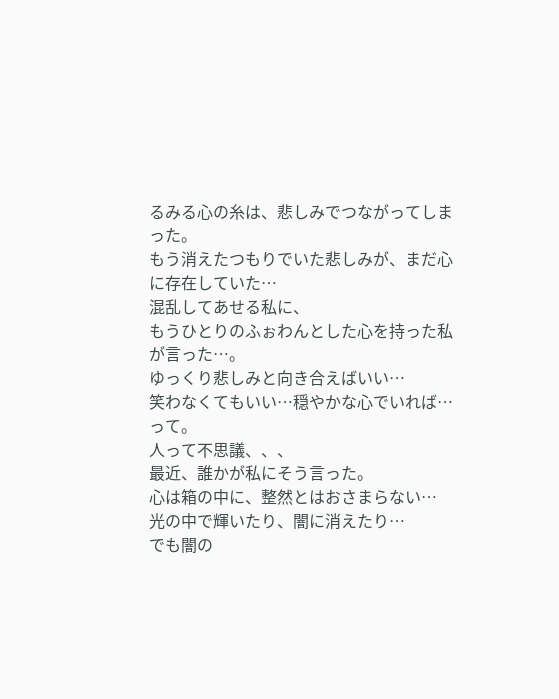るみる心の糸は、悲しみでつながってしまった。
もう消えたつもりでいた悲しみが、まだ心に存在していた…
混乱してあせる私に、
もうひとりのふぉわんとした心を持った私が言った…。
ゆっくり悲しみと向き合えばいい…
笑わなくてもいい…穏やかな心でいれば…って。
人って不思議、、、
最近、誰かが私にそう言った。
心は箱の中に、整然とはおさまらない…
光の中で輝いたり、闇に消えたり…
でも闇の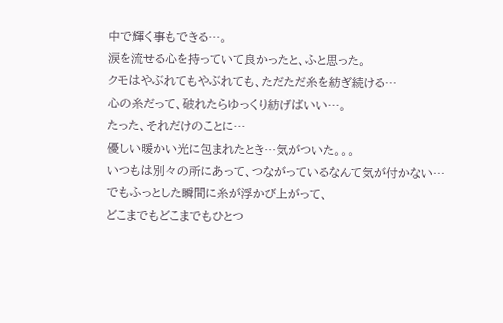中で輝く事もできる…。
涙を流せる心を持っていて良かったと、ふと思った。
クモはやぶれてもやぶれても、ただただ糸を紡ぎ続ける…
心の糸だって、破れたらゆっくり紡げばいい…。
たった、それだけのことに…
優しい暖かい光に包まれたとき…気がついた。。。
いつもは別々の所にあって、つながっているなんて気が付かない…
でもふっとした瞬間に糸が浮かび上がって、
どこまでもどこまでもひとつ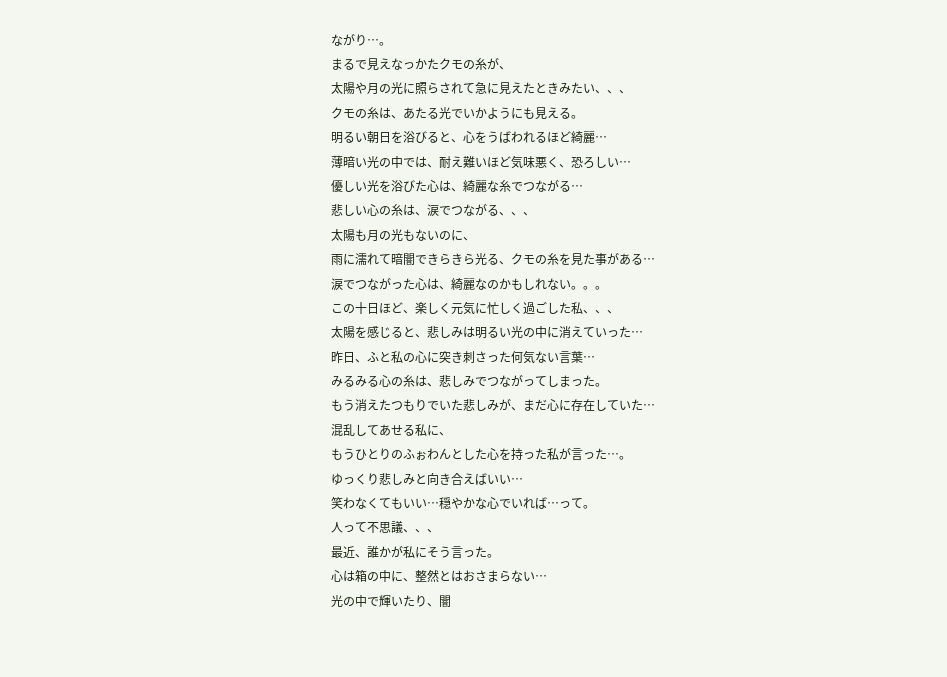ながり…。
まるで見えなっかたクモの糸が、
太陽や月の光に照らされて急に見えたときみたい、、、
クモの糸は、あたる光でいかようにも見える。
明るい朝日を浴びると、心をうばわれるほど綺麗…
薄暗い光の中では、耐え難いほど気味悪く、恐ろしい…
優しい光を浴びた心は、綺麗な糸でつながる…
悲しい心の糸は、涙でつながる、、、
太陽も月の光もないのに、
雨に濡れて暗闇できらきら光る、クモの糸を見た事がある…
涙でつながった心は、綺麗なのかもしれない。。。
この十日ほど、楽しく元気に忙しく過ごした私、、、
太陽を感じると、悲しみは明るい光の中に消えていった…
昨日、ふと私の心に突き刺さった何気ない言葉…
みるみる心の糸は、悲しみでつながってしまった。
もう消えたつもりでいた悲しみが、まだ心に存在していた…
混乱してあせる私に、
もうひとりのふぉわんとした心を持った私が言った…。
ゆっくり悲しみと向き合えばいい…
笑わなくてもいい…穏やかな心でいれば…って。
人って不思議、、、
最近、誰かが私にそう言った。
心は箱の中に、整然とはおさまらない…
光の中で輝いたり、闇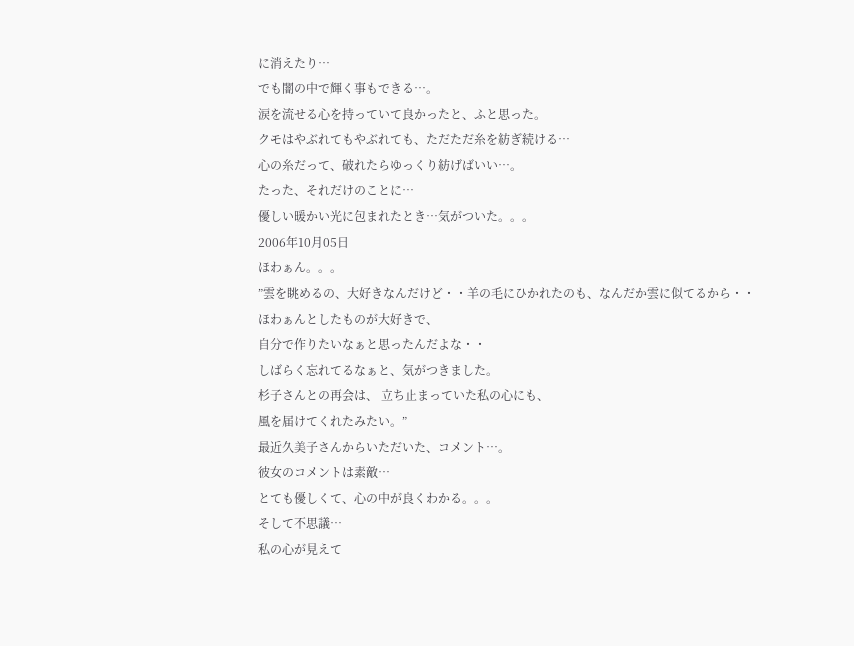に消えたり…
でも闇の中で輝く事もできる…。
涙を流せる心を持っていて良かったと、ふと思った。
クモはやぶれてもやぶれても、ただただ糸を紡ぎ続ける…
心の糸だって、破れたらゆっくり紡げばいい…。
たった、それだけのことに…
優しい暖かい光に包まれたとき…気がついた。。。
2006年10月05日
ほわぁん。。。
”雲を眺めるの、大好きなんだけど・・羊の毛にひかれたのも、なんだか雲に似てるから・・
ほわぁんとしたものが大好きで、
自分で作りたいなぁと思ったんだよな・・
しばらく忘れてるなぁと、気がつきました。
杉子さんとの再会は、 立ち止まっていた私の心にも、
風を届けてくれたみたい。”
最近久美子さんからいただいた、コメント…。
彼女のコメントは素敵…
とても優しくて、心の中が良くわかる。。。
そして不思議…
私の心が見えて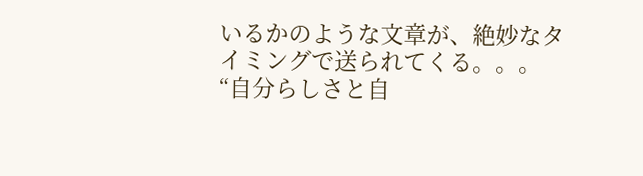いるかのような文章が、絶妙なタイミングで送られてくる。。。
“自分らしさと自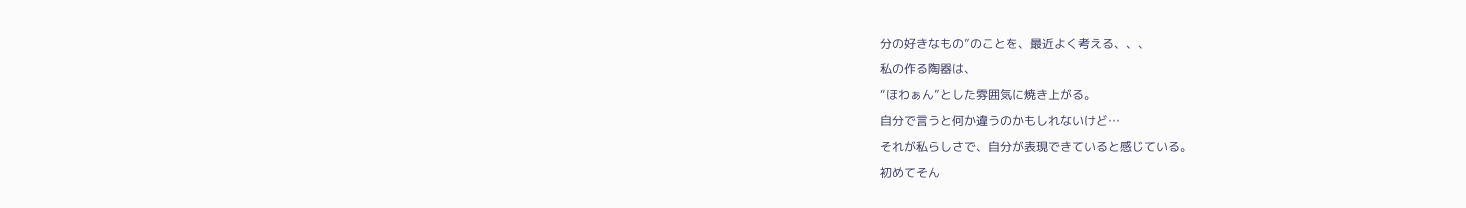分の好きなもの”のことを、最近よく考える、、、
私の作る陶器は、
“ほわぁん”とした雰囲気に焼き上がる。
自分で言うと何か違うのかもしれないけど…
それが私らしさで、自分が表現できていると感じている。
初めてそん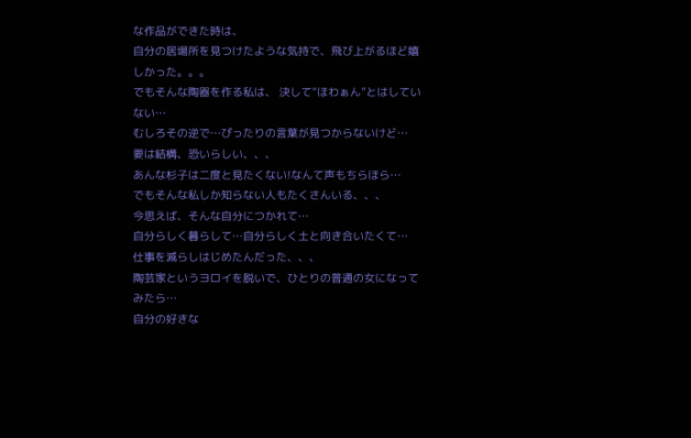な作品ができた時は、
自分の居場所を見つけたような気持で、飛び上がるほど嬉しかった。。。
でもそんな陶器を作る私は、 決して“ほわぁん”とはしていない…
むしろその逆で…ぴったりの言葉が見つからないけど…
要は結構、恐いらしい、、、
あんな杉子は二度と見たくない!なんて声もちらほら…
でもそんな私しか知らない人もたくさんいる、、、
今思えば、そんな自分につかれて…
自分らしく暮らして…自分らしく土と向き合いたくて…
仕事を減らしはじめたんだった、、、
陶芸家というヨロイを脱いで、ひとりの普通の女になってみたら…
自分の好きな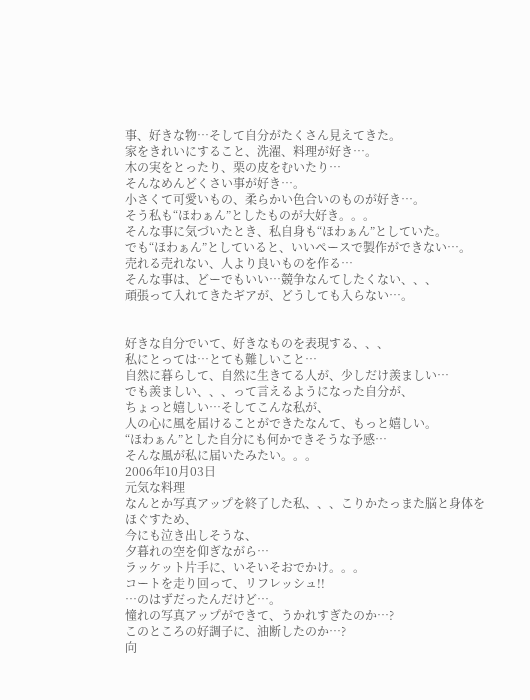事、好きな物…そして自分がたくさん見えてきた。
家をきれいにすること、洗濯、料理が好き…。
木の実をとったり、栗の皮をむいたり…
そんなめんどくさい事が好き…。
小さくて可愛いもの、柔らかい色合いのものが好き…。
そう私も“ほわぁん”としたものが大好き。。。
そんな事に気づいたとき、私自身も“ほわぁん”としていた。
でも“ほわぁん”としていると、いいペースで製作ができない…。
売れる売れない、人より良いものを作る…
そんな事は、どーでもいい…競争なんてしたくない、、、
頑張って入れてきたギアが、どうしても入らない…。


好きな自分でいて、好きなものを表現する、、、
私にとっては…とても難しいこと…
自然に暮らして、自然に生きてる人が、少しだけ羨ましい…
でも羨ましい、、、って言えるようになった自分が、
ちょっと嬉しい…そしてこんな私が、
人の心に風を届けることができたなんて、もっと嬉しい。
“ほわぁん”とした自分にも何かできそうな予感…
そんな風が私に届いたみたい。。。
2006年10月03日
元気な料理
なんとか写真アップを終了した私、、、こりかたっまた脳と身体をほぐすため、
今にも泣き出しそうな、
夕暮れの空を仰ぎながら…
ラッケット片手に、いそいそおでかけ。。。
コートを走り回って、リフレッシュ!!
…のはずだったんだけど…。
憧れの写真アップができて、うかれすぎたのか…?
このところの好調子に、油断したのか…?
向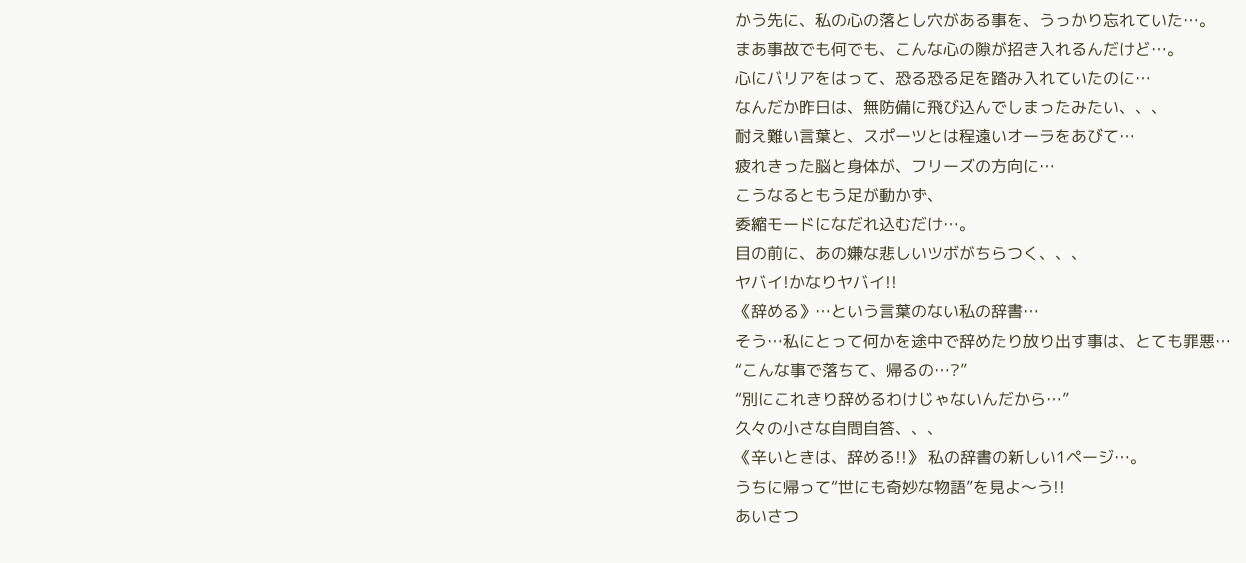かう先に、私の心の落とし穴がある事を、うっかり忘れていた…。
まあ事故でも何でも、こんな心の隙が招き入れるんだけど…。
心にバリアをはって、恐る恐る足を踏み入れていたのに…
なんだか昨日は、無防備に飛び込んでしまったみたい、、、
耐え難い言葉と、スポーツとは程遠いオーラをあびて…
疲れきった脳と身体が、フリーズの方向に…
こうなるともう足が動かず、
委縮モードになだれ込むだけ…。
目の前に、あの嫌な悲しいツボがちらつく、、、
ヤバイ!かなりヤバイ!!
《辞める》…という言葉のない私の辞書…
そう…私にとって何かを途中で辞めたり放り出す事は、とても罪悪…
“こんな事で落ちて、帰るの…?”
“別にこれきり辞めるわけじゃないんだから…”
久々の小さな自問自答、、、
《辛いときは、辞める!!》 私の辞書の新しい1ページ…。
うちに帰って“世にも奇妙な物語”を見よ〜う!!
あいさつ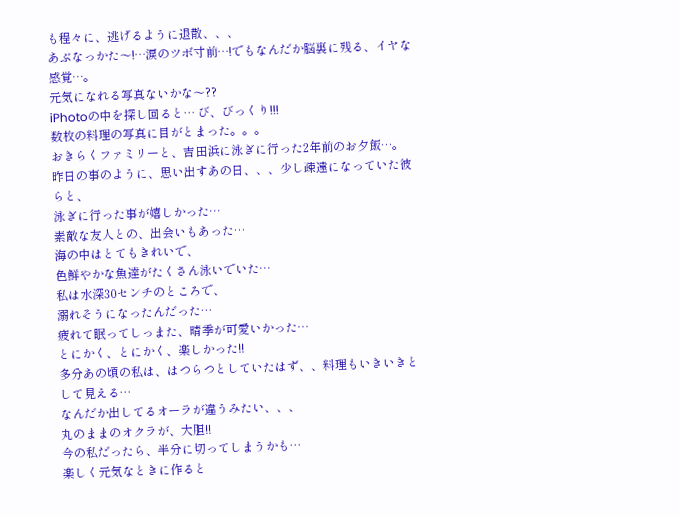も程々に、逃げるように退散、、、
あぶなっかた〜!…涙のツボ寸前…!でもなんだか脳裏に残る、イヤな感覚…。
元気になれる写真ないかな〜??
iPhotoの中を探し回ると… び、びっくり!!!
数枚の料理の写真に目がとまった。。。
おきらくファミリーと、吉田浜に泳ぎに行った2年前のお夕飯…。
昨日の事のように、思い出すあの日、、、少し疎遠になっていた彼らと、
泳ぎに行った事が嬉しかった…
素敵な友人との、出会いもあった…
海の中はとてもきれいで、
色鮮やかな魚達がたくさん泳いでいた…
私は水深30センチのところで、
溺れそうになったんだった…
疲れて眠ってしっまた、晴季が可愛いかった…
とにかく、とにかく、楽しかった!!
多分あの頃の私は、はつらつとしていたはず、、料理もいきいきとして見える…
なんだか出してるオーラが違うみたい、、、
丸のままのオクラが、大胆!!
今の私だったら、半分に切ってしまうかも…
楽しく元気なときに作ると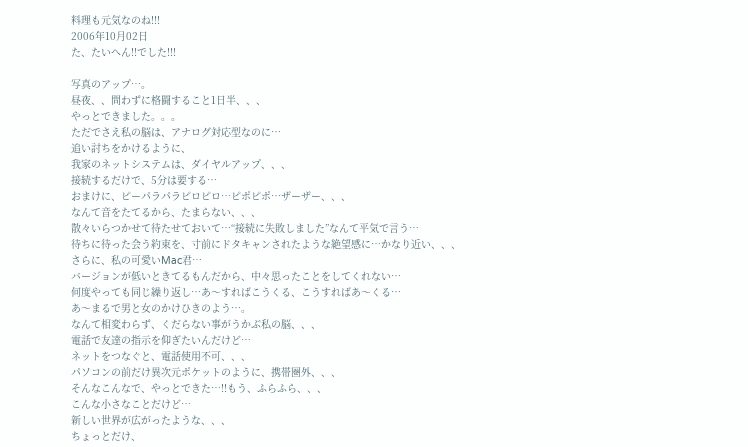料理も元気なのね!!!
2006年10月02日
た、たいへん!!でした!!!

写真のアップ…。
昼夜、、問わずに格闘すること1日半、、、
やっとできました。。。
ただでさえ私の脳は、アナログ対応型なのに…
追い討ちをかけるように、
我家のネットシステムは、ダイヤルアップ、、、
接続するだけで、5分は要する…
おまけに、ピーパラパラピロピロ…ピポピポ…ザーザー、、、
なんて音をたてるから、たまらない、、、
散々いらつかせて待たせておいて…“接続に失敗しました”なんて平気で言う…
待ちに待った会う約束を、寸前にドタキャンされたような絶望感に…かなり近い、、、
さらに、私の可愛いMac君…
バージョンが低いときてるもんだから、中々思ったことをしてくれない…
何度やっても同じ繰り返し…あ〜すればこうくる、こうすればあ〜くる…
あ〜まるで男と女のかけひきのよう…。
なんて相変わらず、くだらない事がうかぶ私の脳、、、
電話で友達の指示を仰ぎたいんだけど…
ネットをつなぐと、電話使用不可、、、
パソコンの前だけ異次元ポケットのように、携帯圏外、、、
そんなこんなで、やっとできた…!!もう、ふらふら、、、
こんな小さなことだけど…
新しい世界が広がったような、、、
ちょっとだけ、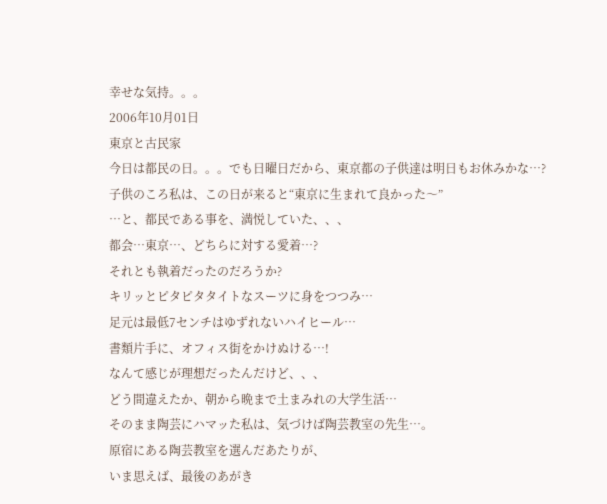幸せな気持。。。
2006年10月01日
東京と古民家
今日は都民の日。。。でも日曜日だから、東京都の子供達は明日もお休みかな…?
子供のころ私は、この日が来ると“東京に生まれて良かった〜”
…と、都民である事を、満悦していた、、、
都会…東京…、どちらに対する愛着…?
それとも執着だったのだろうか?
キリッとピタピタタイトなスーツに身をつつみ…
足元は最低7センチはゆずれないハイヒール…
書類片手に、オフィス街をかけぬける…!
なんて感じが理想だったんだけど、、、
どう間違えたか、朝から晩まで土まみれの大学生活…
そのまま陶芸にハマッた私は、気づけば陶芸教室の先生…。
原宿にある陶芸教室を選んだあたりが、
いま思えば、最後のあがき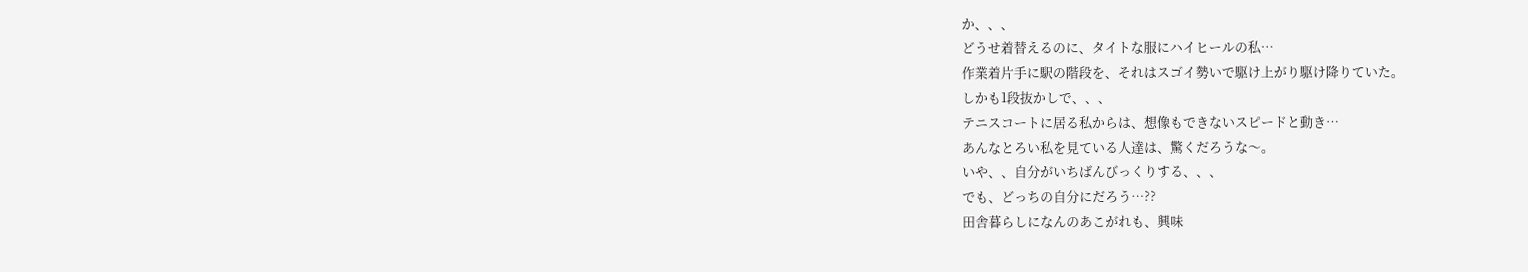か、、、
どうせ着替えるのに、タイトな服にハイヒールの私…
作業着片手に駅の階段を、それはスゴイ勢いで駆け上がり駆け降りていた。
しかも1段抜かしで、、、
テニスコートに居る私からは、想像もできないスピードと動き…
あんなとろい私を見ている人達は、驚くだろうな〜。
いや、、自分がいちばんびっくりする、、、
でも、どっちの自分にだろう…??
田舎暮らしになんのあこがれも、興味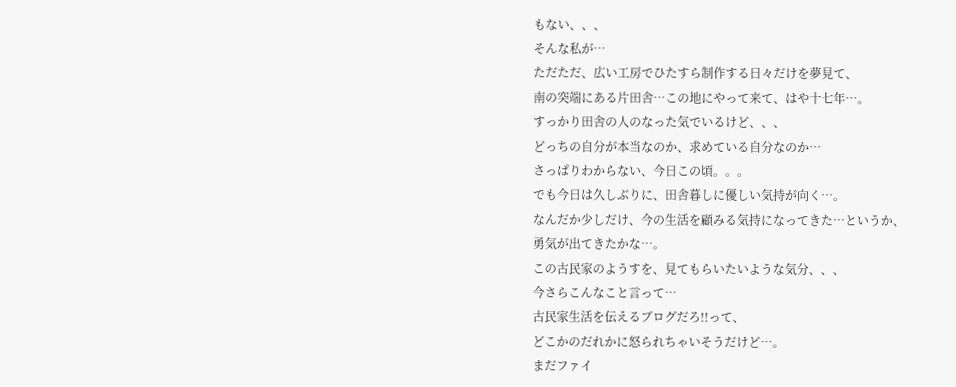もない、、、
そんな私が…
ただただ、広い工房でひたすら制作する日々だけを夢見て、
南の突端にある片田舎…この地にやって来て、はや十七年…。
すっかり田舎の人のなった気でいるけど、、、
どっちの自分が本当なのか、求めている自分なのか…
さっぱりわからない、今日この頃。。。
でも今日は久しぶりに、田舎暮しに優しい気持が向く…。
なんだか少しだけ、今の生活を顧みる気持になってきた…というか、
勇気が出てきたかな…。
この古民家のようすを、見てもらいたいような気分、、、
今さらこんなこと言って…
古民家生活を伝えるブログだろ!!って、
どこかのだれかに怒られちゃいそうだけど…。
まだファイ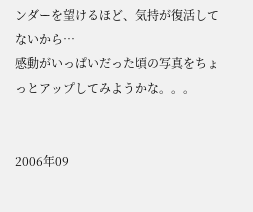ンダーを望けるほど、気持が復活してないから…
感動がいっぱいだった頃の写真をちょっとアップしてみようかな。。。


2006年09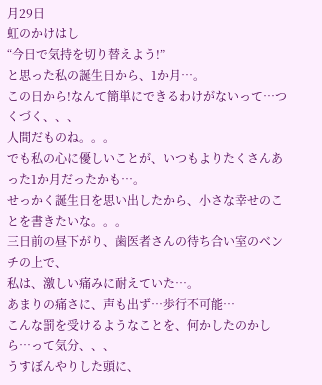月29日
虹のかけはし
“今日で気持を切り替えよう!”
と思った私の誕生日から、1か月…。
この日から!なんて簡単にできるわけがないって…つくづく、、、
人間だものね。。。
でも私の心に優しいことが、いつもよりたくさんあった1か月だったかも…。
せっかく誕生日を思い出したから、小さな幸せのことを書きたいな。。。
三日前の昼下がり、歯医者さんの待ち合い室のベンチの上で、
私は、激しい痛みに耐えていた…。
あまりの痛さに、声も出ず…歩行不可能…
こんな罰を受けるようなことを、何かしたのかしら…って気分、、、
うすぼんやりした頭に、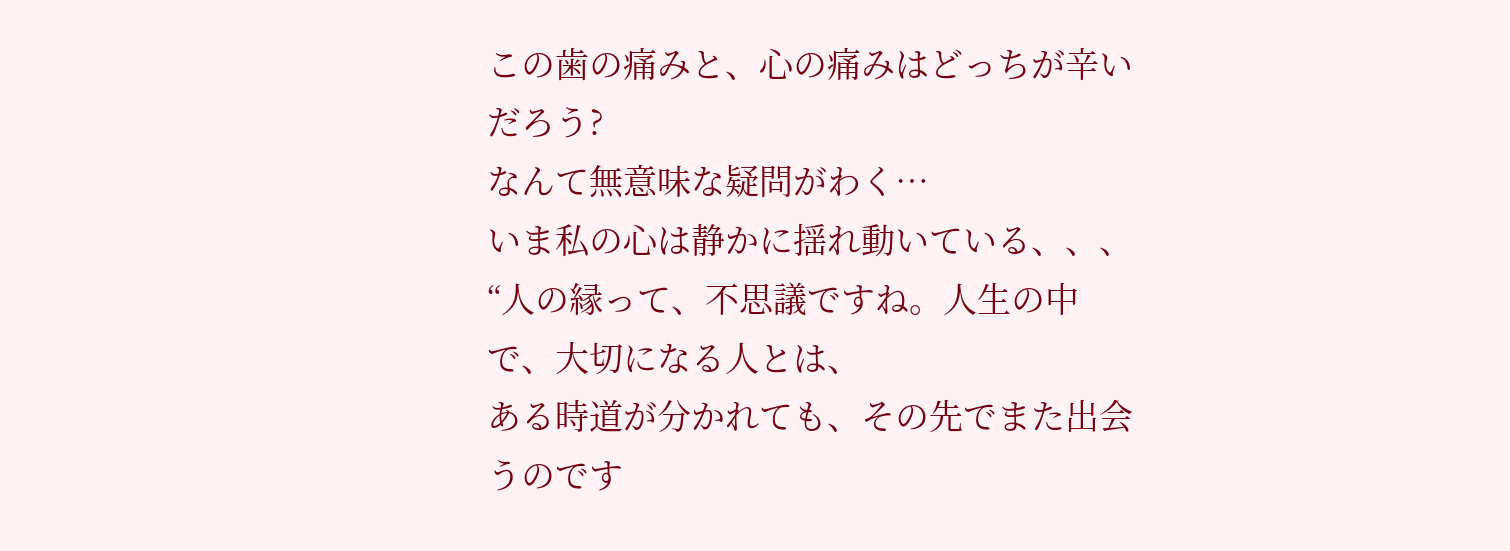この歯の痛みと、心の痛みはどっちが辛いだろう?
なんて無意味な疑問がわく…
いま私の心は静かに揺れ動いている、、、
“人の縁って、不思議ですね。人生の中で、大切になる人とは、
ある時道が分かれても、その先でまた出会うのです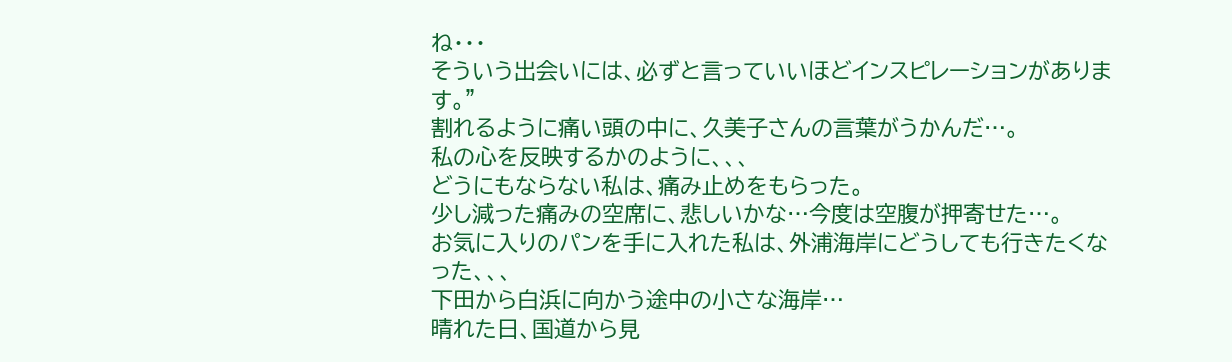ね・・・
そういう出会いには、必ずと言っていいほどインスピレーションがあります。”
割れるように痛い頭の中に、久美子さんの言葉がうかんだ…。
私の心を反映するかのように、、、
どうにもならない私は、痛み止めをもらった。
少し減った痛みの空席に、悲しいかな…今度は空腹が押寄せた…。
お気に入りのパンを手に入れた私は、外浦海岸にどうしても行きたくなった、、、
下田から白浜に向かう途中の小さな海岸…
晴れた日、国道から見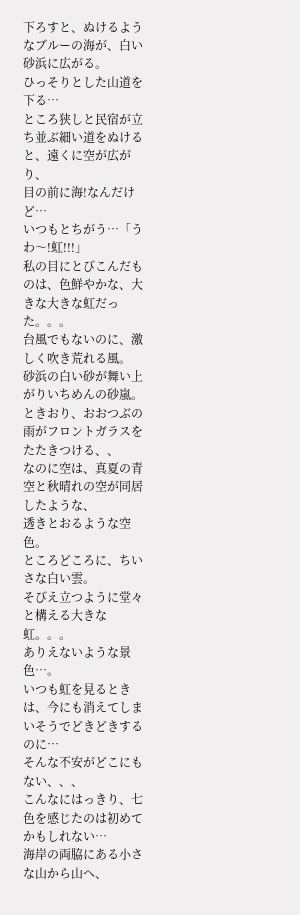下ろすと、ぬけるようなブルーの海が、白い砂浜に広がる。
ひっそりとした山道を下る…
ところ狭しと民宿が立ち並ぶ細い道をぬけると、遠くに空が広がり、
目の前に海!なんだけど…
いつもとちがう…「うわ〜!虹!!!」
私の目にとびこんだものは、色鮮やかな、大きな大きな虹だった。。。
台風でもないのに、激しく吹き荒れる風。
砂浜の白い砂が舞い上がりいちめんの砂嵐。
ときおり、おおつぶの雨がフロントガラスをたたきつける、、
なのに空は、真夏の青空と秋晴れの空が同居したような、
透きとおるような空色。
ところどころに、ちいさな白い雲。
そびえ立つように堂々と構える大きな虹。。。
ありえないような景色…。
いつも虹を見るときは、今にも消えてしまいそうでどきどきするのに…
そんな不安がどこにもない、、、
こんなにはっきり、七色を感じたのは初めてかもしれない…
海岸の両脇にある小さな山から山へ、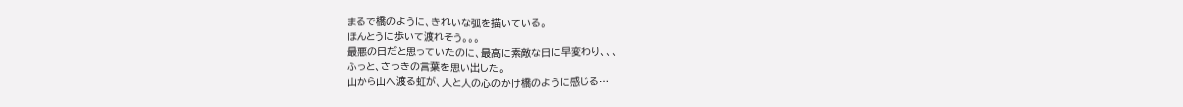まるで橋のように、きれいな弧を描いている。
ほんとうに歩いて渡れそう。。。
最悪の日だと思っていたのに、最高に素敵な日に早変わり、、、
ふっと、さっきの言葉を思い出した。
山から山へ渡る虹が、人と人の心のかけ橋のように感じる…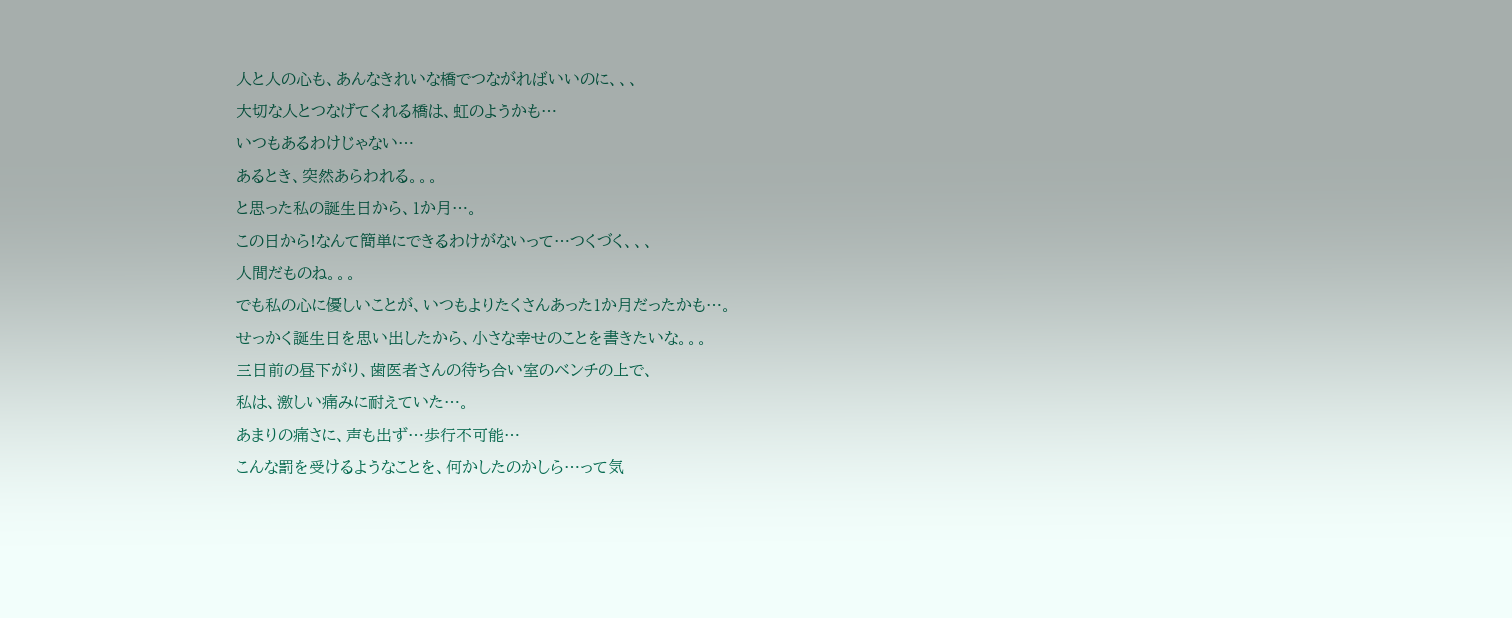人と人の心も、あんなきれいな橋でつながればいいのに、、、
大切な人とつなげてくれる橋は、虹のようかも…
いつもあるわけじゃない…
あるとき、突然あらわれる。。。
と思った私の誕生日から、1か月…。
この日から!なんて簡単にできるわけがないって…つくづく、、、
人間だものね。。。
でも私の心に優しいことが、いつもよりたくさんあった1か月だったかも…。
せっかく誕生日を思い出したから、小さな幸せのことを書きたいな。。。
三日前の昼下がり、歯医者さんの待ち合い室のベンチの上で、
私は、激しい痛みに耐えていた…。
あまりの痛さに、声も出ず…歩行不可能…
こんな罰を受けるようなことを、何かしたのかしら…って気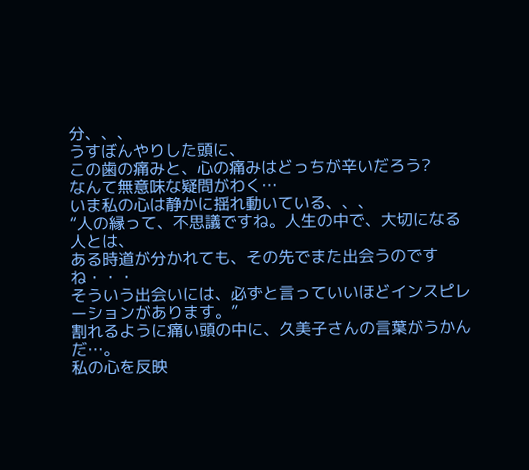分、、、
うすぼんやりした頭に、
この歯の痛みと、心の痛みはどっちが辛いだろう?
なんて無意味な疑問がわく…
いま私の心は静かに揺れ動いている、、、
“人の縁って、不思議ですね。人生の中で、大切になる人とは、
ある時道が分かれても、その先でまた出会うのですね・・・
そういう出会いには、必ずと言っていいほどインスピレーションがあります。”
割れるように痛い頭の中に、久美子さんの言葉がうかんだ…。
私の心を反映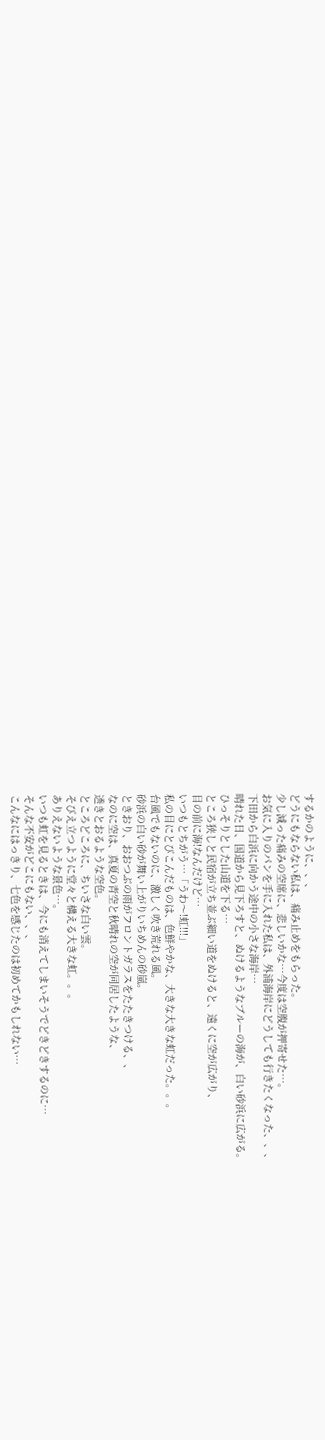するかのように、、、
どうにもならない私は、痛み止めをもらった。
少し減った痛みの空席に、悲しいかな…今度は空腹が押寄せた…。
お気に入りのパンを手に入れた私は、外浦海岸にどうしても行きたくなった、、、
下田から白浜に向かう途中の小さな海岸…
晴れた日、国道から見下ろすと、ぬけるようなブルーの海が、白い砂浜に広がる。
ひっそりとした山道を下る…
ところ狭しと民宿が立ち並ぶ細い道をぬけると、遠くに空が広がり、
目の前に海!なんだけど…
いつもとちがう…「うわ〜!虹!!!」
私の目にとびこんだものは、色鮮やかな、大きな大きな虹だった。。。
台風でもないのに、激しく吹き荒れる風。
砂浜の白い砂が舞い上がりいちめんの砂嵐。
ときおり、おおつぶの雨がフロントガラスをたたきつける、、
なのに空は、真夏の青空と秋晴れの空が同居したような、
透きとおるような空色。
ところどころに、ちいさな白い雲。
そびえ立つように堂々と構える大きな虹。。。
ありえないような景色…。
いつも虹を見るときは、今にも消えてしまいそうでどきどきするのに…
そんな不安がどこにもない、、、
こんなにはっきり、七色を感じたのは初めてかもしれない…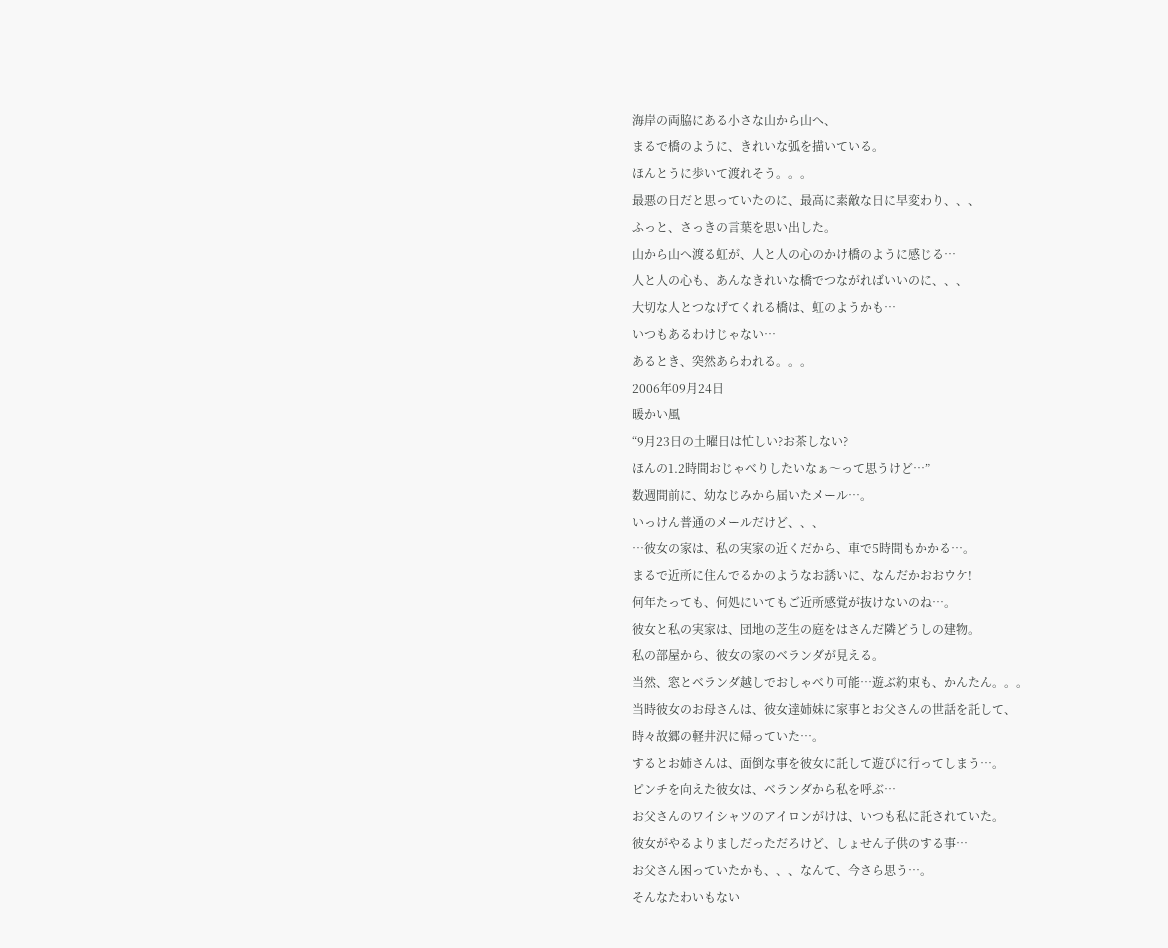海岸の両脇にある小さな山から山へ、
まるで橋のように、きれいな弧を描いている。
ほんとうに歩いて渡れそう。。。
最悪の日だと思っていたのに、最高に素敵な日に早変わり、、、
ふっと、さっきの言葉を思い出した。
山から山へ渡る虹が、人と人の心のかけ橋のように感じる…
人と人の心も、あんなきれいな橋でつながればいいのに、、、
大切な人とつなげてくれる橋は、虹のようかも…
いつもあるわけじゃない…
あるとき、突然あらわれる。。。
2006年09月24日
暖かい風
“9月23日の土曜日は忙しい?お茶しない?
ほんの1.2時間おじゃべりしたいなぁ〜って思うけど…”
数週間前に、幼なじみから届いたメール…。
いっけん普通のメールだけど、、、
…彼女の家は、私の実家の近くだから、車で5時間もかかる…。
まるで近所に住んでるかのようなお誘いに、なんだかおおウケ!
何年たっても、何処にいてもご近所感覚が抜けないのね…。
彼女と私の実家は、団地の芝生の庭をはさんだ隣どうしの建物。
私の部屋から、彼女の家のベランダが見える。
当然、窓とベランダ越しでおしゃべり可能…遊ぶ約束も、かんたん。。。
当時彼女のお母さんは、彼女達姉妹に家事とお父さんの世話を託して、
時々故郷の軽井沢に帰っていた…。
するとお姉さんは、面倒な事を彼女に託して遊びに行ってしまう…。
ピンチを向えた彼女は、ベランダから私を呼ぶ…
お父さんのワイシャツのアイロンがけは、いつも私に託されていた。
彼女がやるよりましだっただろけど、しょせん子供のする事…
お父さん困っていたかも、、、なんて、今さら思う…。
そんなたわいもない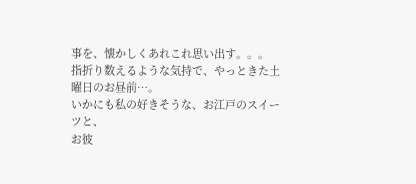事を、懐かしくあれこれ思い出す。。。
指折り数えるような気持で、やっときた土曜日のお昼前…。
いかにも私の好きそうな、お江戸のスイーツと、
お彼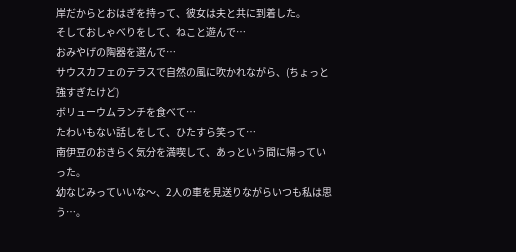岸だからとおはぎを持って、彼女は夫と共に到着した。
そしておしゃべりをして、ねこと遊んで…
おみやげの陶器を選んで…
サウスカフェのテラスで自然の風に吹かれながら、(ちょっと強すぎたけど)
ボリューウムランチを食べて…
たわいもない話しをして、ひたすら笑って…
南伊豆のおきらく気分を満喫して、あっという間に帰っていった。
幼なじみっていいな〜、2人の車を見送りながらいつも私は思う…。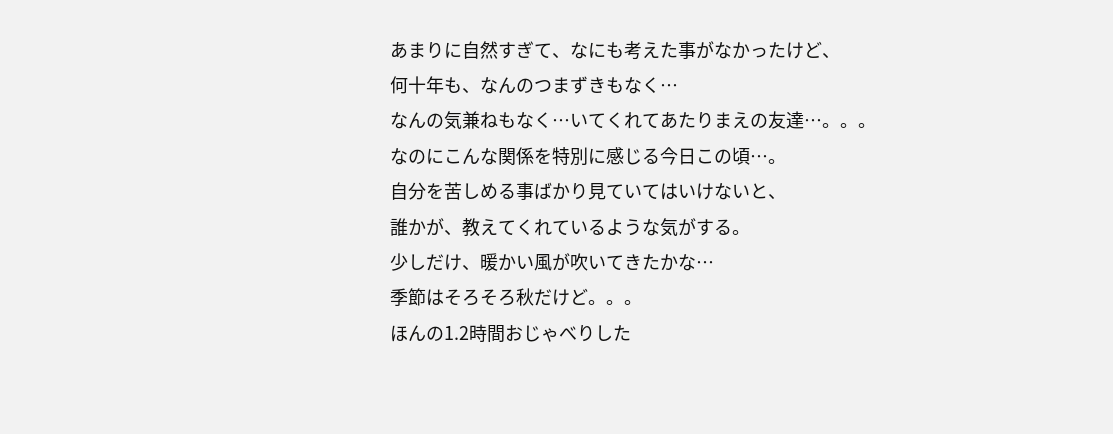あまりに自然すぎて、なにも考えた事がなかったけど、
何十年も、なんのつまずきもなく…
なんの気兼ねもなく…いてくれてあたりまえの友達…。。。
なのにこんな関係を特別に感じる今日この頃…。
自分を苦しめる事ばかり見ていてはいけないと、
誰かが、教えてくれているような気がする。
少しだけ、暖かい風が吹いてきたかな…
季節はそろそろ秋だけど。。。
ほんの1.2時間おじゃべりした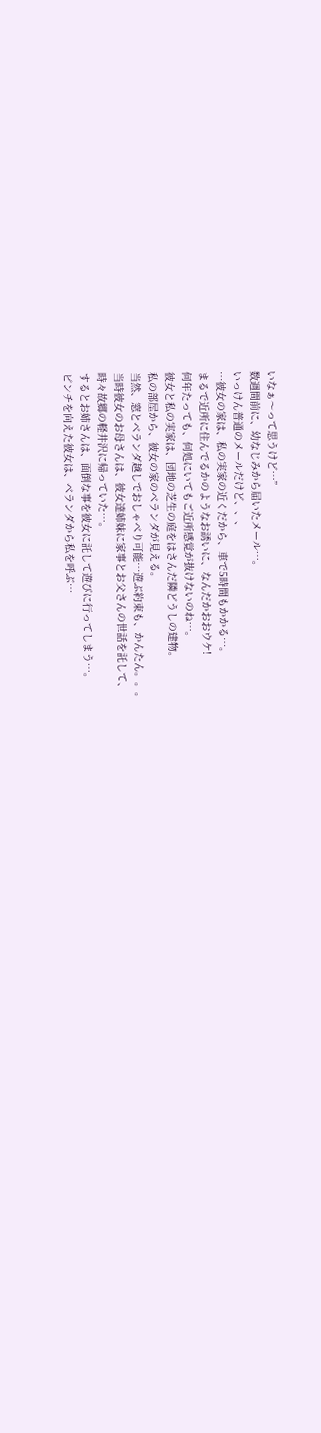いなぁ〜って思うけど…”
数週間前に、幼なじみから届いたメール…。
いっけん普通のメールだけど、、、
…彼女の家は、私の実家の近くだから、車で5時間もかかる…。
まるで近所に住んでるかのようなお誘いに、なんだかおおウケ!
何年たっても、何処にいてもご近所感覚が抜けないのね…。
彼女と私の実家は、団地の芝生の庭をはさんだ隣どうしの建物。
私の部屋から、彼女の家のベランダが見える。
当然、窓とベランダ越しでおしゃべり可能…遊ぶ約束も、かんたん。。。
当時彼女のお母さんは、彼女達姉妹に家事とお父さんの世話を託して、
時々故郷の軽井沢に帰っていた…。
するとお姉さんは、面倒な事を彼女に託して遊びに行ってしまう…。
ピンチを向えた彼女は、ベランダから私を呼ぶ…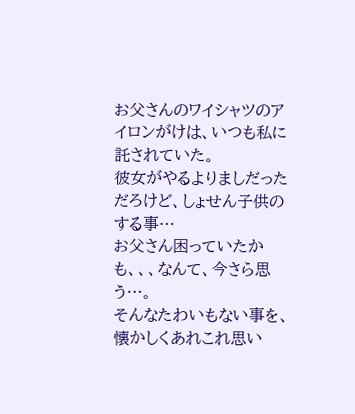お父さんのワイシャツのアイロンがけは、いつも私に託されていた。
彼女がやるよりましだっただろけど、しょせん子供のする事…
お父さん困っていたかも、、、なんて、今さら思う…。
そんなたわいもない事を、懐かしくあれこれ思い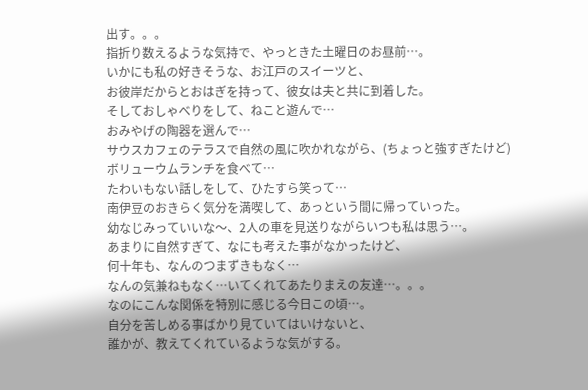出す。。。
指折り数えるような気持で、やっときた土曜日のお昼前…。
いかにも私の好きそうな、お江戸のスイーツと、
お彼岸だからとおはぎを持って、彼女は夫と共に到着した。
そしておしゃべりをして、ねこと遊んで…
おみやげの陶器を選んで…
サウスカフェのテラスで自然の風に吹かれながら、(ちょっと強すぎたけど)
ボリューウムランチを食べて…
たわいもない話しをして、ひたすら笑って…
南伊豆のおきらく気分を満喫して、あっという間に帰っていった。
幼なじみっていいな〜、2人の車を見送りながらいつも私は思う…。
あまりに自然すぎて、なにも考えた事がなかったけど、
何十年も、なんのつまずきもなく…
なんの気兼ねもなく…いてくれてあたりまえの友達…。。。
なのにこんな関係を特別に感じる今日この頃…。
自分を苦しめる事ばかり見ていてはいけないと、
誰かが、教えてくれているような気がする。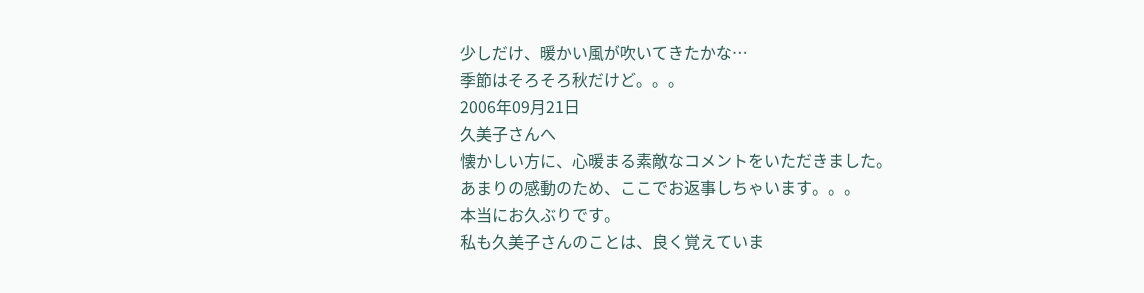少しだけ、暖かい風が吹いてきたかな…
季節はそろそろ秋だけど。。。
2006年09月21日
久美子さんへ
懐かしい方に、心暖まる素敵なコメントをいただきました。
あまりの感動のため、ここでお返事しちゃいます。。。
本当にお久ぶりです。
私も久美子さんのことは、良く覚えていま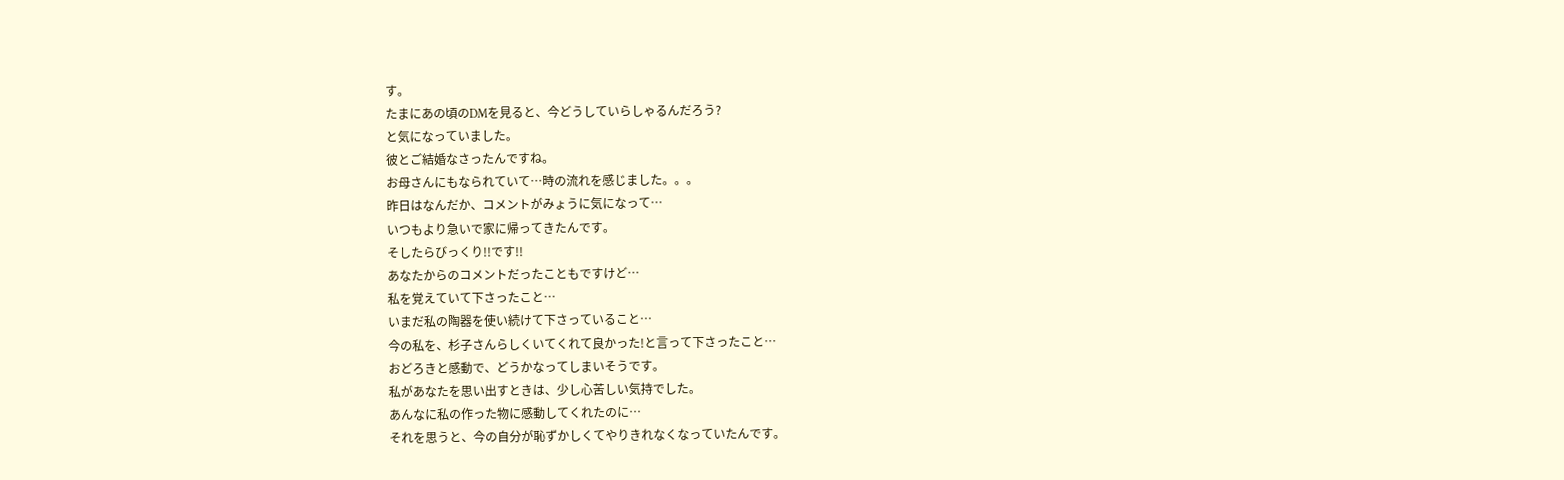す。
たまにあの頃のDMを見ると、今どうしていらしゃるんだろう?
と気になっていました。
彼とご結婚なさったんですね。
お母さんにもなられていて…時の流れを感じました。。。
昨日はなんだか、コメントがみょうに気になって…
いつもより急いで家に帰ってきたんです。
そしたらびっくり!!です!!
あなたからのコメントだったこともですけど…
私を覚えていて下さったこと…
いまだ私の陶器を使い続けて下さっていること…
今の私を、杉子さんらしくいてくれて良かった!と言って下さったこと…
おどろきと感動で、どうかなってしまいそうです。
私があなたを思い出すときは、少し心苦しい気持でした。
あんなに私の作った物に感動してくれたのに…
それを思うと、今の自分が恥ずかしくてやりきれなくなっていたんです。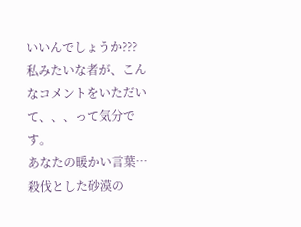いいんでしょうか???
私みたいな者が、こんなコメントをいただいて、、、って気分です。
あなたの暖かい言葉…
殺伐とした砂漠の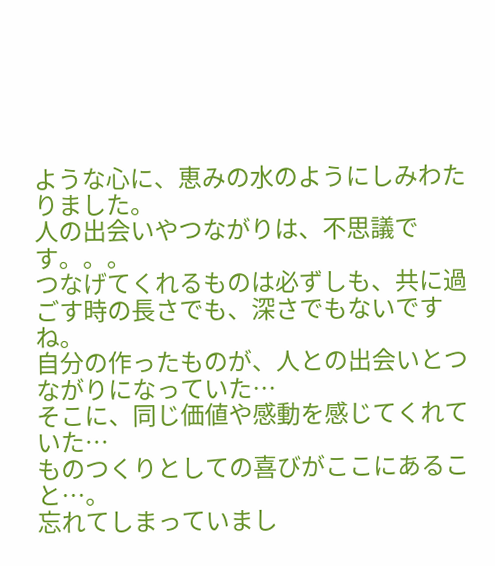ような心に、恵みの水のようにしみわたりました。
人の出会いやつながりは、不思議です。。。
つなげてくれるものは必ずしも、共に過ごす時の長さでも、深さでもないですね。
自分の作ったものが、人との出会いとつながりになっていた…
そこに、同じ価値や感動を感じてくれていた…
ものつくりとしての喜びがここにあること…。
忘れてしまっていまし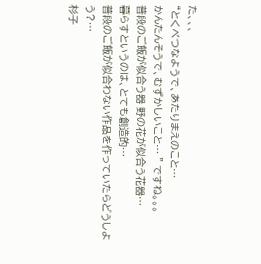た、、、
“とくべつなようで、あたりまえのこと…
かんたんそうで、むずかしいこと… ” ですね。。。
普段のご飯が似合う器 野の花が似合う花器…
暮らすというのは、とても創造的…
普段のご飯が似合わない作品を作っていたらどうしよう?…
杉子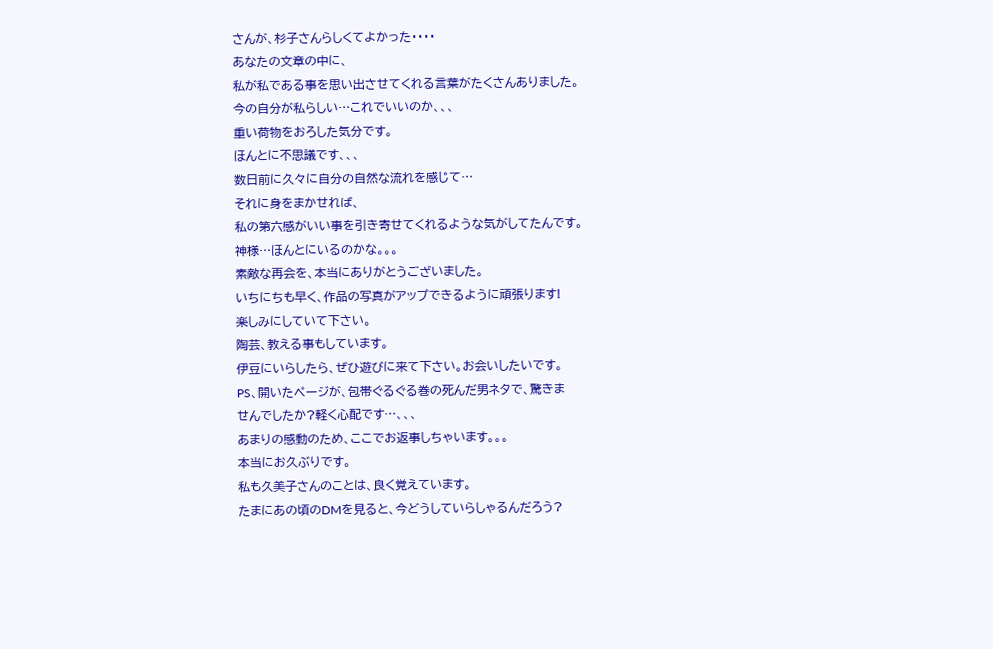さんが、杉子さんらしくてよかった・・・・
あなたの文章の中に、
私が私である事を思い出させてくれる言葉がたくさんありました。
今の自分が私らしい…これでいいのか、、、
重い荷物をおろした気分です。
ほんとに不思議です、、、
数日前に久々に自分の自然な流れを感じて…
それに身をまかせれば、
私の第六感がいい事を引き寄せてくれるような気がしてたんです。
神様…ほんとにいるのかな。。。
素敵な再会を、本当にありがとうございました。
いちにちも早く、作品の写真がアップできるように頑張ります!
楽しみにしていて下さい。
陶芸、教える事もしています。
伊豆にいらしたら、ぜひ遊びに来て下さい。お会いしたいです。
PS、開いたページが、包帯ぐるぐる巻の死んだ男ネタで、驚きま
せんでしたか?軽く心配です…、、、
あまりの感動のため、ここでお返事しちゃいます。。。
本当にお久ぶりです。
私も久美子さんのことは、良く覚えています。
たまにあの頃のDMを見ると、今どうしていらしゃるんだろう?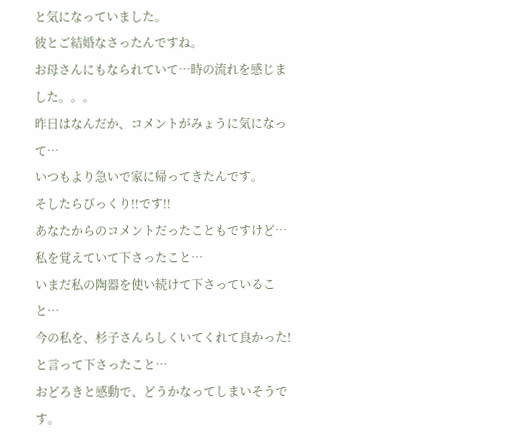と気になっていました。
彼とご結婚なさったんですね。
お母さんにもなられていて…時の流れを感じました。。。
昨日はなんだか、コメントがみょうに気になって…
いつもより急いで家に帰ってきたんです。
そしたらびっくり!!です!!
あなたからのコメントだったこともですけど…
私を覚えていて下さったこと…
いまだ私の陶器を使い続けて下さっていること…
今の私を、杉子さんらしくいてくれて良かった!と言って下さったこと…
おどろきと感動で、どうかなってしまいそうです。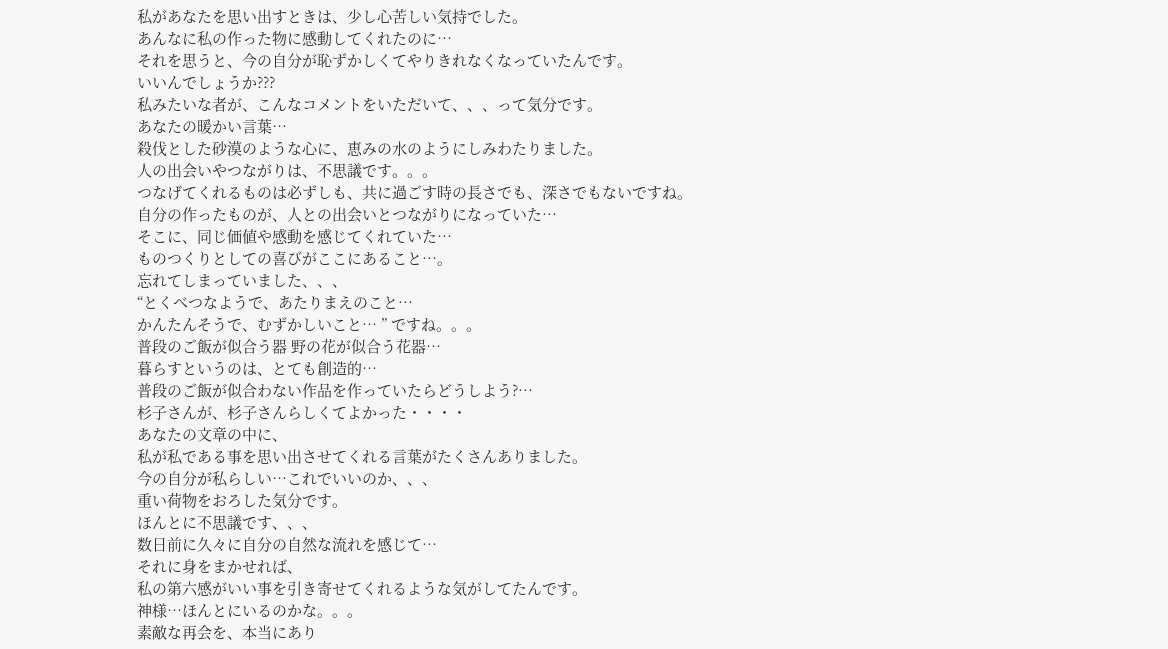私があなたを思い出すときは、少し心苦しい気持でした。
あんなに私の作った物に感動してくれたのに…
それを思うと、今の自分が恥ずかしくてやりきれなくなっていたんです。
いいんでしょうか???
私みたいな者が、こんなコメントをいただいて、、、って気分です。
あなたの暖かい言葉…
殺伐とした砂漠のような心に、恵みの水のようにしみわたりました。
人の出会いやつながりは、不思議です。。。
つなげてくれるものは必ずしも、共に過ごす時の長さでも、深さでもないですね。
自分の作ったものが、人との出会いとつながりになっていた…
そこに、同じ価値や感動を感じてくれていた…
ものつくりとしての喜びがここにあること…。
忘れてしまっていました、、、
“とくべつなようで、あたりまえのこと…
かんたんそうで、むずかしいこと… ” ですね。。。
普段のご飯が似合う器 野の花が似合う花器…
暮らすというのは、とても創造的…
普段のご飯が似合わない作品を作っていたらどうしよう?…
杉子さんが、杉子さんらしくてよかった・・・・
あなたの文章の中に、
私が私である事を思い出させてくれる言葉がたくさんありました。
今の自分が私らしい…これでいいのか、、、
重い荷物をおろした気分です。
ほんとに不思議です、、、
数日前に久々に自分の自然な流れを感じて…
それに身をまかせれば、
私の第六感がいい事を引き寄せてくれるような気がしてたんです。
神様…ほんとにいるのかな。。。
素敵な再会を、本当にあり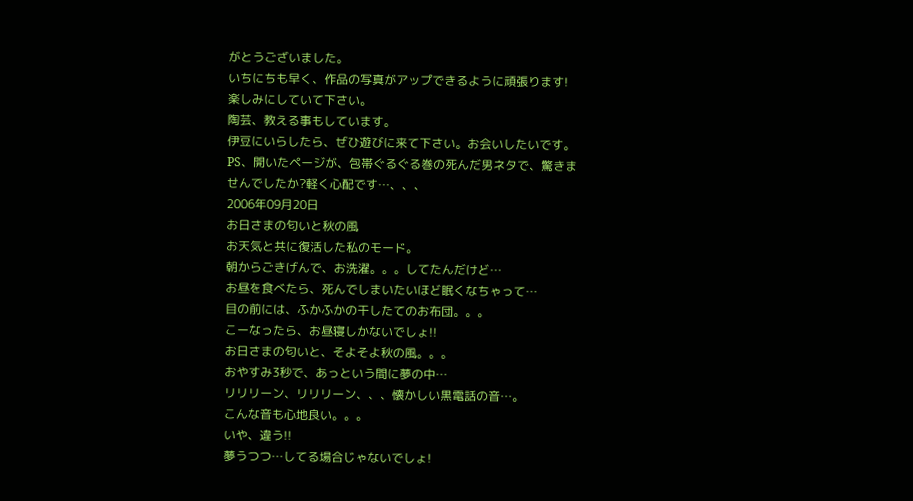がとうございました。
いちにちも早く、作品の写真がアップできるように頑張ります!
楽しみにしていて下さい。
陶芸、教える事もしています。
伊豆にいらしたら、ぜひ遊びに来て下さい。お会いしたいです。
PS、開いたページが、包帯ぐるぐる巻の死んだ男ネタで、驚きま
せんでしたか?軽く心配です…、、、
2006年09月20日
お日さまの匂いと秋の風
お天気と共に復活した私のモード。
朝からごきげんで、お洗濯。。。してたんだけど…
お昼を食べたら、死んでしまいたいほど眠くなちゃって…
目の前には、ふかふかの干したてのお布団。。。
こーなったら、お昼寝しかないでしょ!!
お日さまの匂いと、そよそよ秋の風。。。
おやすみ3秒で、あっという間に夢の中…
リリリーン、リリリーン、、、懐かしい黒電話の音…。
こんな音も心地良い。。。
いや、違う!!
夢うつつ…してる場合じゃないでしょ!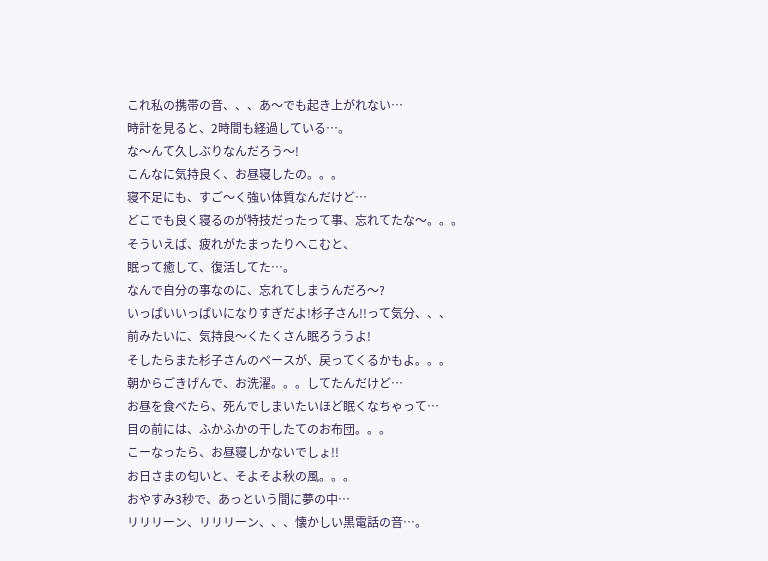これ私の携帯の音、、、あ〜でも起き上がれない…
時計を見ると、2時間も経過している…。
な〜んて久しぶりなんだろう〜!
こんなに気持良く、お昼寝したの。。。
寝不足にも、すご〜く強い体質なんだけど…
どこでも良く寝るのが特技だったって事、忘れてたな〜。。。
そういえば、疲れがたまったりへこむと、
眠って癒して、復活してた…。
なんで自分の事なのに、忘れてしまうんだろ〜?
いっぱいいっぱいになりすぎだよ!杉子さん!!って気分、、、
前みたいに、気持良〜くたくさん眠ろううよ!
そしたらまた杉子さんのペースが、戻ってくるかもよ。。。
朝からごきげんで、お洗濯。。。してたんだけど…
お昼を食べたら、死んでしまいたいほど眠くなちゃって…
目の前には、ふかふかの干したてのお布団。。。
こーなったら、お昼寝しかないでしょ!!
お日さまの匂いと、そよそよ秋の風。。。
おやすみ3秒で、あっという間に夢の中…
リリリーン、リリリーン、、、懐かしい黒電話の音…。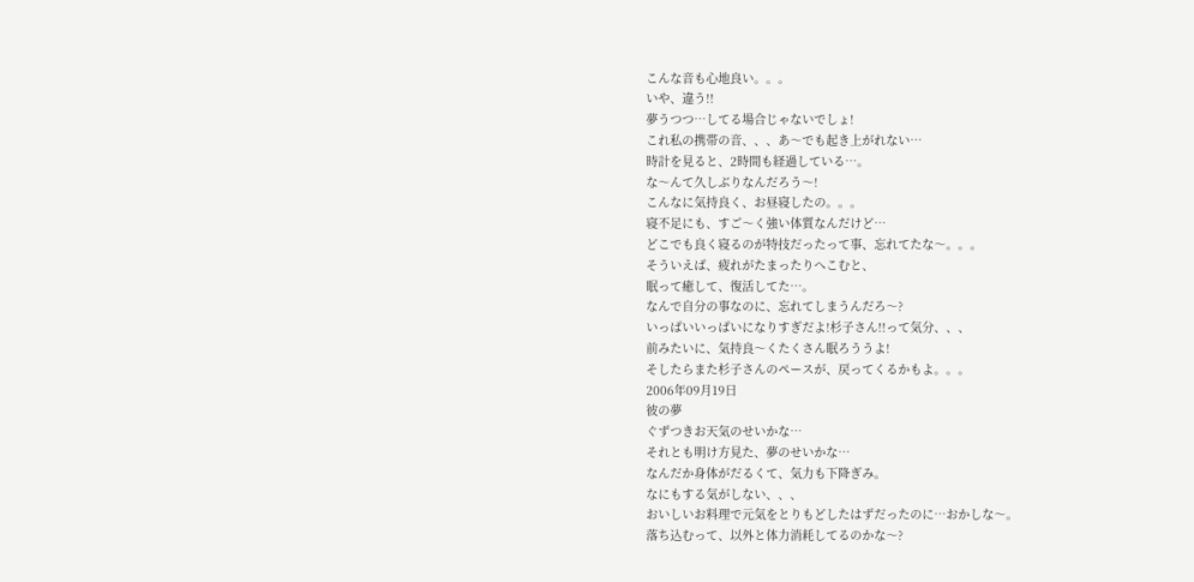こんな音も心地良い。。。
いや、違う!!
夢うつつ…してる場合じゃないでしょ!
これ私の携帯の音、、、あ〜でも起き上がれない…
時計を見ると、2時間も経過している…。
な〜んて久しぶりなんだろう〜!
こんなに気持良く、お昼寝したの。。。
寝不足にも、すご〜く強い体質なんだけど…
どこでも良く寝るのが特技だったって事、忘れてたな〜。。。
そういえば、疲れがたまったりへこむと、
眠って癒して、復活してた…。
なんで自分の事なのに、忘れてしまうんだろ〜?
いっぱいいっぱいになりすぎだよ!杉子さん!!って気分、、、
前みたいに、気持良〜くたくさん眠ろううよ!
そしたらまた杉子さんのペースが、戻ってくるかもよ。。。
2006年09月19日
彼の夢
ぐずつきお天気のせいかな…
それとも明け方見た、夢のせいかな…
なんだか身体がだるくて、気力も下降ぎみ。
なにもする気がしない、、、
おいしいお料理で元気をとりもどしたはずだったのに…おかしな〜。
落ち込むって、以外と体力消耗してるのかな〜?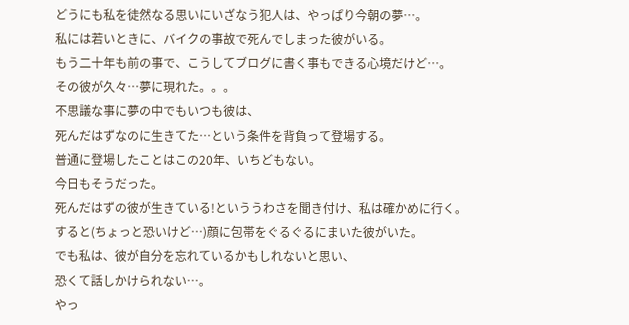どうにも私を徒然なる思いにいざなう犯人は、やっぱり今朝の夢…。
私には若いときに、バイクの事故で死んでしまった彼がいる。
もう二十年も前の事で、こうしてブログに書く事もできる心境だけど…。
その彼が久々…夢に現れた。。。
不思議な事に夢の中でもいつも彼は、
死んだはずなのに生きてた…という条件を背負って登場する。
普通に登場したことはこの20年、いちどもない。
今日もそうだった。
死んだはずの彼が生きている!といううわさを聞き付け、私は確かめに行く。
すると(ちょっと恐いけど…)顔に包帯をぐるぐるにまいた彼がいた。
でも私は、彼が自分を忘れているかもしれないと思い、
恐くて話しかけられない…。
やっ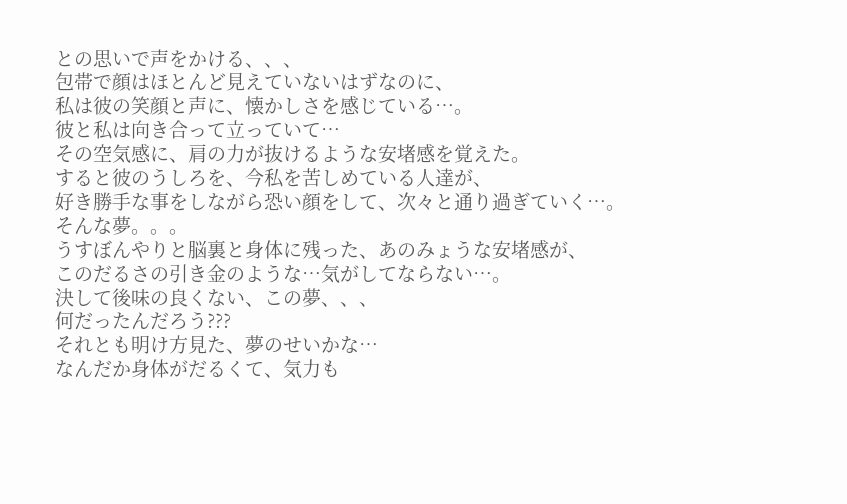との思いで声をかける、、、
包帯で顔はほとんど見えていないはずなのに、
私は彼の笑顔と声に、懐かしさを感じている…。
彼と私は向き合って立っていて…
その空気感に、肩の力が抜けるような安堵感を覚えた。
すると彼のうしろを、今私を苦しめている人達が、
好き勝手な事をしながら恐い顔をして、次々と通り過ぎていく…。
そんな夢。。。
うすぼんやりと脳裏と身体に残った、あのみょうな安堵感が、
このだるさの引き金のような…気がしてならない…。
決して後味の良くない、この夢、、、
何だったんだろう???
それとも明け方見た、夢のせいかな…
なんだか身体がだるくて、気力も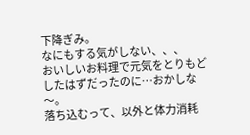下降ぎみ。
なにもする気がしない、、、
おいしいお料理で元気をとりもどしたはずだったのに…おかしな〜。
落ち込むって、以外と体力消耗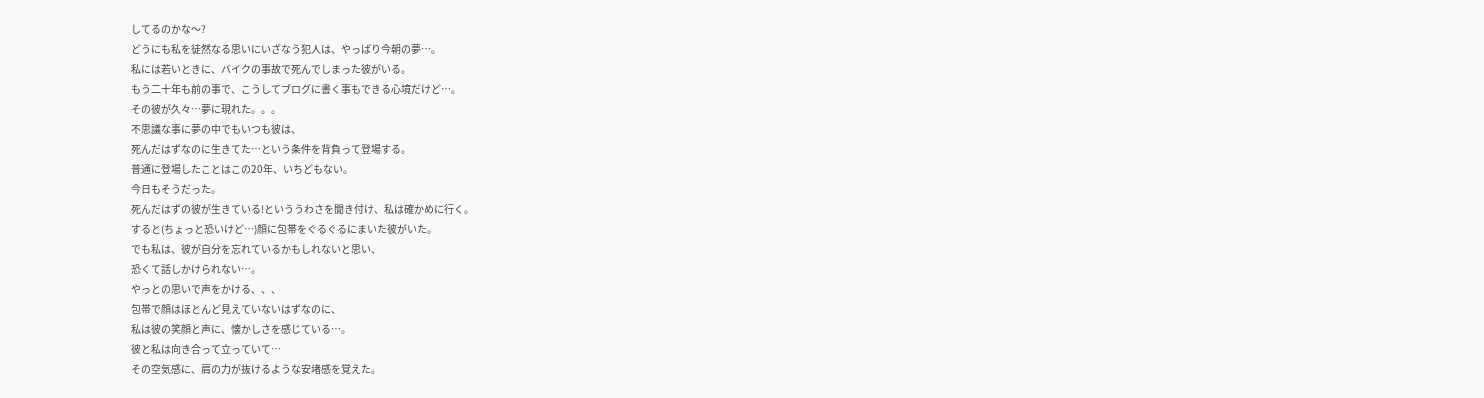してるのかな〜?
どうにも私を徒然なる思いにいざなう犯人は、やっぱり今朝の夢…。
私には若いときに、バイクの事故で死んでしまった彼がいる。
もう二十年も前の事で、こうしてブログに書く事もできる心境だけど…。
その彼が久々…夢に現れた。。。
不思議な事に夢の中でもいつも彼は、
死んだはずなのに生きてた…という条件を背負って登場する。
普通に登場したことはこの20年、いちどもない。
今日もそうだった。
死んだはずの彼が生きている!といううわさを聞き付け、私は確かめに行く。
すると(ちょっと恐いけど…)顔に包帯をぐるぐるにまいた彼がいた。
でも私は、彼が自分を忘れているかもしれないと思い、
恐くて話しかけられない…。
やっとの思いで声をかける、、、
包帯で顔はほとんど見えていないはずなのに、
私は彼の笑顔と声に、懐かしさを感じている…。
彼と私は向き合って立っていて…
その空気感に、肩の力が抜けるような安堵感を覚えた。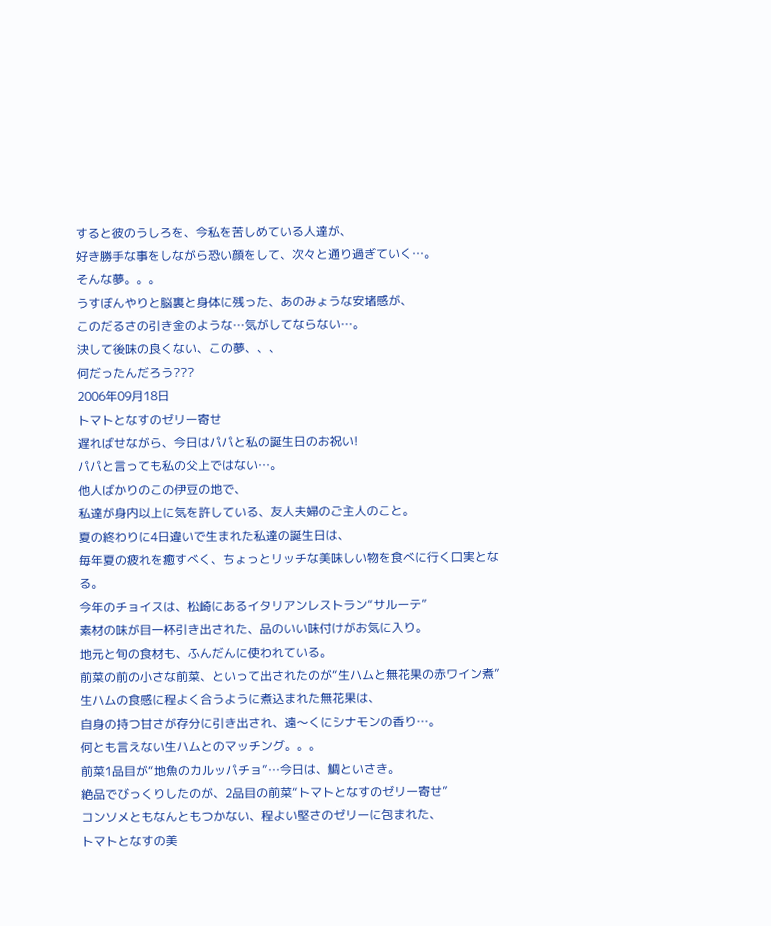すると彼のうしろを、今私を苦しめている人達が、
好き勝手な事をしながら恐い顔をして、次々と通り過ぎていく…。
そんな夢。。。
うすぼんやりと脳裏と身体に残った、あのみょうな安堵感が、
このだるさの引き金のような…気がしてならない…。
決して後味の良くない、この夢、、、
何だったんだろう???
2006年09月18日
トマトとなすのゼリー寄せ
遅ればせながら、今日はパパと私の誕生日のお祝い!
パパと言っても私の父上ではない…。
他人ばかりのこの伊豆の地で、
私達が身内以上に気を許している、友人夫婦のご主人のこと。
夏の終わりに4日違いで生まれた私達の誕生日は、
毎年夏の疲れを癒すべく、ちょっとリッチな美味しい物を食べに行く口実となる。
今年のチョイスは、松崎にあるイタリアンレストラン“サルーテ”
素材の味が目一杯引き出された、品のいい味付けがお気に入り。
地元と旬の食材も、ふんだんに使われている。
前菜の前の小さな前菜、といって出されたのが“生ハムと無花果の赤ワイン煮”
生ハムの食感に程よく合うように煮込まれた無花果は、
自身の持つ甘さが存分に引き出され、遠〜くにシナモンの香り…。
何とも言えない生ハムとのマッチング。。。
前菜1品目が“地魚のカルッパチョ”…今日は、鯛といさき。
絶品でびっくりしたのが、2品目の前菜“トマトとなすのゼリー寄せ”
コンソメともなんともつかない、程よい堅さのゼリーに包まれた、
トマトとなすの美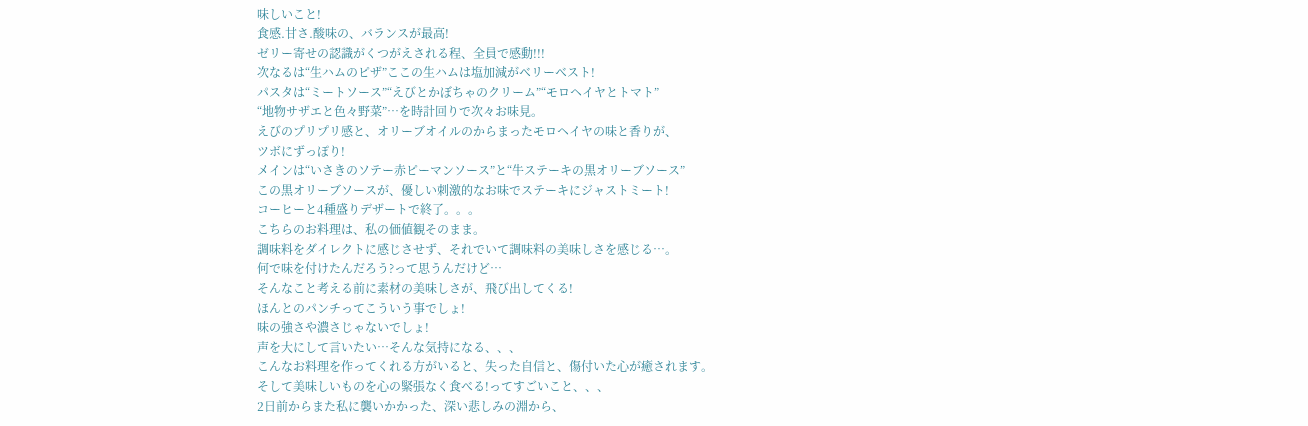味しいこと!
食感.甘さ.酸味の、バランスが最高!
ゼリー寄せの認識がくつがえされる程、全員で感動!!!
次なるは“生ハムのピザ”ここの生ハムは塩加減がベリーベスト!
パスタは“ミートソース”“えびとかぼちゃのクリーム”“モロヘイヤとトマト”
“地物サザエと色々野菜”…を時計回りで次々お味見。
えびのプリプリ感と、オリーブオイルのからまったモロヘイヤの味と香りが、
ツボにずっぽり!
メインは“いさきのソテー赤ピーマンソース”と“牛ステーキの黒オリーブソース”
この黒オリーブソースが、優しい刺激的なお味でステーキにジャストミート!
コーヒーと4種盛りデザートで終了。。。
こちらのお料理は、私の価値観そのまま。
調味料をダイレクトに感じさせず、それでいて調味料の美味しさを感じる…。
何で味を付けたんだろう?って思うんだけど…
そんなこと考える前に素材の美味しさが、飛び出してくる!
ほんとのパンチってこういう事でしょ!
味の強さや濃さじゃないでしょ!
声を大にして言いたい…そんな気持になる、、、
こんなお料理を作ってくれる方がいると、失った自信と、傷付いた心が癒されます。
そして美味しいものを心の緊張なく食べる!ってすごいこと、、、
2日前からまた私に襲いかかった、深い悲しみの淵から、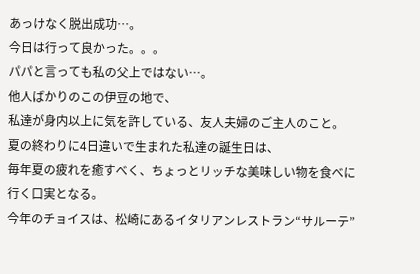あっけなく脱出成功…。
今日は行って良かった。。。
パパと言っても私の父上ではない…。
他人ばかりのこの伊豆の地で、
私達が身内以上に気を許している、友人夫婦のご主人のこと。
夏の終わりに4日違いで生まれた私達の誕生日は、
毎年夏の疲れを癒すべく、ちょっとリッチな美味しい物を食べに行く口実となる。
今年のチョイスは、松崎にあるイタリアンレストラン“サルーテ”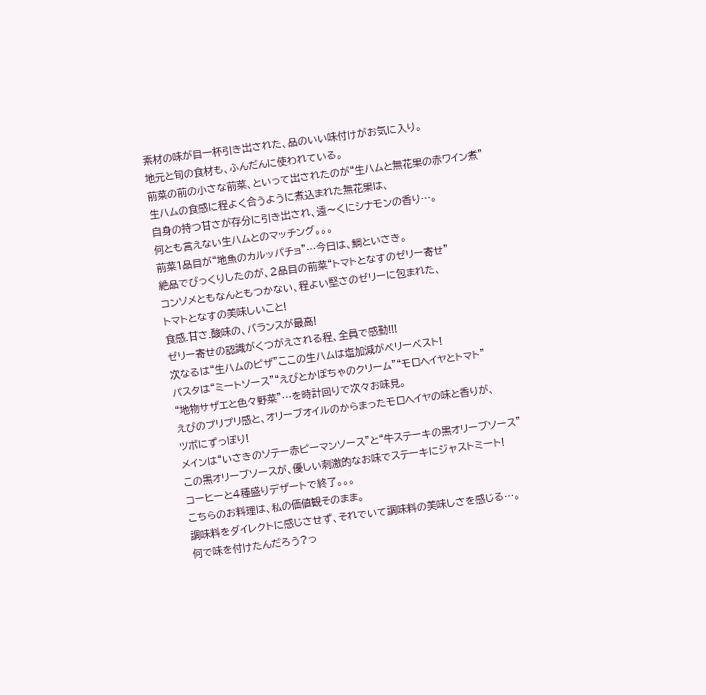素材の味が目一杯引き出された、品のいい味付けがお気に入り。
地元と旬の食材も、ふんだんに使われている。
前菜の前の小さな前菜、といって出されたのが“生ハムと無花果の赤ワイン煮”
生ハムの食感に程よく合うように煮込まれた無花果は、
自身の持つ甘さが存分に引き出され、遠〜くにシナモンの香り…。
何とも言えない生ハムとのマッチング。。。
前菜1品目が“地魚のカルッパチョ”…今日は、鯛といさき。
絶品でびっくりしたのが、2品目の前菜“トマトとなすのゼリー寄せ”
コンソメともなんともつかない、程よい堅さのゼリーに包まれた、
トマトとなすの美味しいこと!
食感.甘さ.酸味の、バランスが最高!
ゼリー寄せの認識がくつがえされる程、全員で感動!!!
次なるは“生ハムのピザ”ここの生ハムは塩加減がベリーベスト!
パスタは“ミートソース”“えびとかぼちゃのクリーム”“モロヘイヤとトマト”
“地物サザエと色々野菜”…を時計回りで次々お味見。
えびのプリプリ感と、オリーブオイルのからまったモロヘイヤの味と香りが、
ツボにずっぽり!
メインは“いさきのソテー赤ピーマンソース”と“牛ステーキの黒オリーブソース”
この黒オリーブソースが、優しい刺激的なお味でステーキにジャストミート!
コーヒーと4種盛りデザートで終了。。。
こちらのお料理は、私の価値観そのまま。
調味料をダイレクトに感じさせず、それでいて調味料の美味しさを感じる…。
何で味を付けたんだろう?っ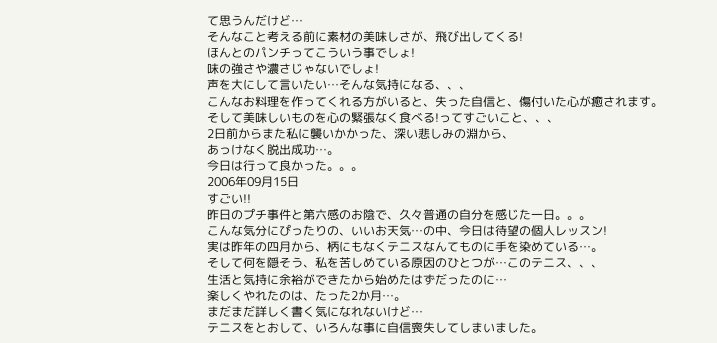て思うんだけど…
そんなこと考える前に素材の美味しさが、飛び出してくる!
ほんとのパンチってこういう事でしょ!
味の強さや濃さじゃないでしょ!
声を大にして言いたい…そんな気持になる、、、
こんなお料理を作ってくれる方がいると、失った自信と、傷付いた心が癒されます。
そして美味しいものを心の緊張なく食べる!ってすごいこと、、、
2日前からまた私に襲いかかった、深い悲しみの淵から、
あっけなく脱出成功…。
今日は行って良かった。。。
2006年09月15日
すごい!!
昨日のプチ事件と第六感のお陰で、久々普通の自分を感じた一日。。。
こんな気分にぴったりの、いいお天気…の中、今日は待望の個人レッスン!
実は昨年の四月から、柄にもなくテニスなんてものに手を染めている…。
そして何を隠そう、私を苦しめている原因のひとつが…このテニス、、、
生活と気持に余裕ができたから始めたはずだったのに…
楽しくやれたのは、たった2か月…。
まだまだ詳しく書く気になれないけど…
テニスをとおして、いろんな事に自信喪失してしまいました。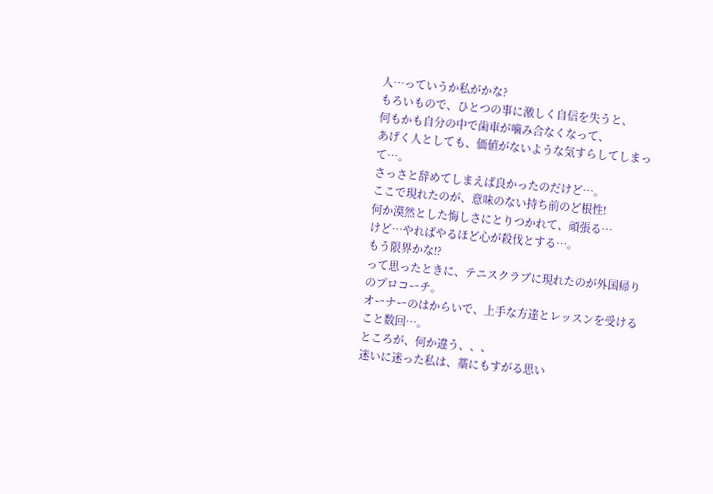人…っていうか私がかな?
もろいもので、ひとつの事に激しく自信を失うと、
何もかも自分の中で歯車が噛み合なくなって、
あげく人としても、価値がないような気すらしてしまって…。
さっさと辞めてしまえば良かったのだけど…。
ここで現れたのが、意味のない持ち前のど根性!
何か漠然とした悔しさにとりつかれて、頑張る…
けど…やればやるほど心が殺伐とする…。
もう限界かな!?
って思ったときに、テニスクラブに現れたのが外国帰りのプロコーチ。
オーナーのはからいで、上手な方達とレッスンを受けること数回…。
ところが、何か違う、、、
迷いに迷った私は、藁にもすがる思い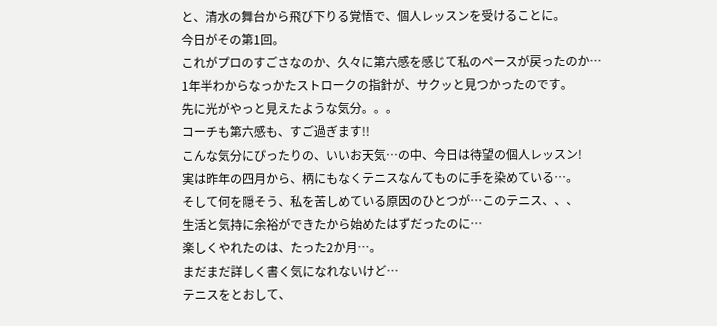と、清水の舞台から飛び下りる覚悟で、個人レッスンを受けることに。
今日がその第1回。
これがプロのすごさなのか、久々に第六感を感じて私のペースが戻ったのか…
1年半わからなっかたストロークの指針が、サクッと見つかったのです。
先に光がやっと見えたような気分。。。
コーチも第六感も、すご過ぎます!!
こんな気分にぴったりの、いいお天気…の中、今日は待望の個人レッスン!
実は昨年の四月から、柄にもなくテニスなんてものに手を染めている…。
そして何を隠そう、私を苦しめている原因のひとつが…このテニス、、、
生活と気持に余裕ができたから始めたはずだったのに…
楽しくやれたのは、たった2か月…。
まだまだ詳しく書く気になれないけど…
テニスをとおして、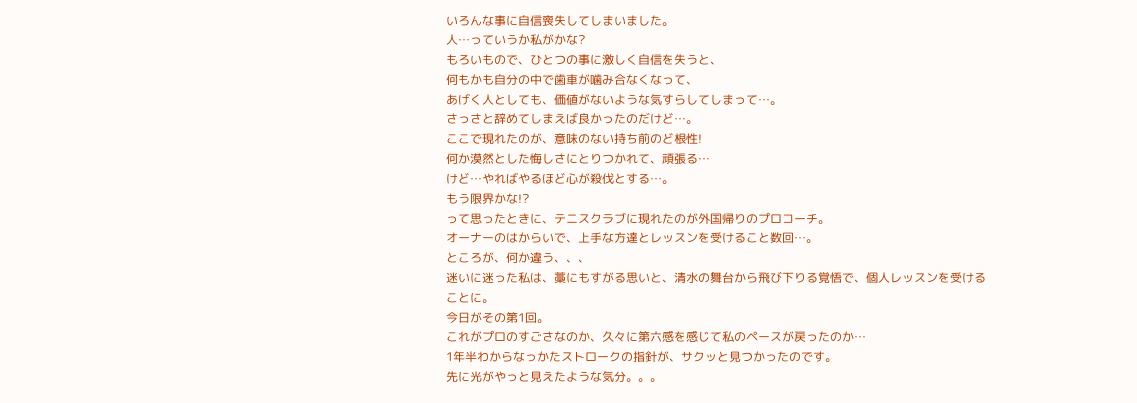いろんな事に自信喪失してしまいました。
人…っていうか私がかな?
もろいもので、ひとつの事に激しく自信を失うと、
何もかも自分の中で歯車が噛み合なくなって、
あげく人としても、価値がないような気すらしてしまって…。
さっさと辞めてしまえば良かったのだけど…。
ここで現れたのが、意味のない持ち前のど根性!
何か漠然とした悔しさにとりつかれて、頑張る…
けど…やればやるほど心が殺伐とする…。
もう限界かな!?
って思ったときに、テニスクラブに現れたのが外国帰りのプロコーチ。
オーナーのはからいで、上手な方達とレッスンを受けること数回…。
ところが、何か違う、、、
迷いに迷った私は、藁にもすがる思いと、清水の舞台から飛び下りる覚悟で、個人レッスンを受けることに。
今日がその第1回。
これがプロのすごさなのか、久々に第六感を感じて私のペースが戻ったのか…
1年半わからなっかたストロークの指針が、サクッと見つかったのです。
先に光がやっと見えたような気分。。。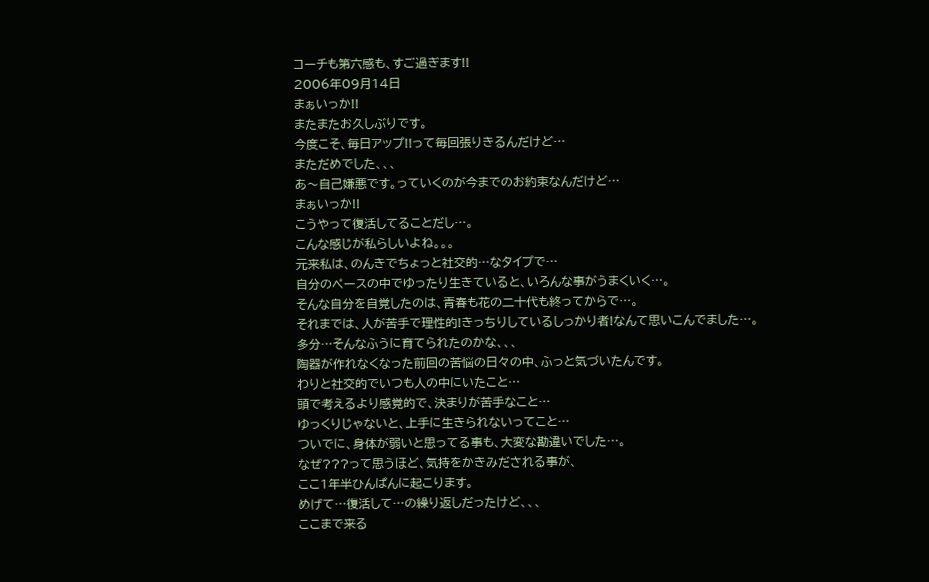コーチも第六感も、すご過ぎます!!
2006年09月14日
まぁいっか!!
またまたお久しぶりです。
今度こそ、毎日アップ!!って毎回張りきるんだけど…
まただめでした、、、
あ〜自己嫌悪です。っていくのが今までのお約束なんだけど…
まぁいっか!!
こうやって復活してることだし…。
こんな感じが私らしいよね。。。
元来私は、のんきでちょっと社交的…なタイプで…
自分のペースの中でゆったり生きていると、いろんな事がうまくいく…。
そんな自分を自覚したのは、青春も花の二十代も終ってからで…。
それまでは、人が苦手で理性的!きっちりしているしっかり者!なんて思いこんでました…。
多分…そんなふうに育てられたのかな、、、
陶器が作れなくなった前回の苦悩の日々の中、ふっと気づいたんです。
わりと社交的でいつも人の中にいたこと…
頭で考えるより感覚的で、決まりが苦手なこと…
ゆっくりじゃないと、上手に生きられないってこと…
ついでに、身体が弱いと思ってる事も、大変な勘違いでした…。
なぜ???って思うほど、気持をかきみだされる事が、
ここ1年半ひんぱんに起こります。
めげて…復活して…の繰り返しだったけど、、、
ここまで来る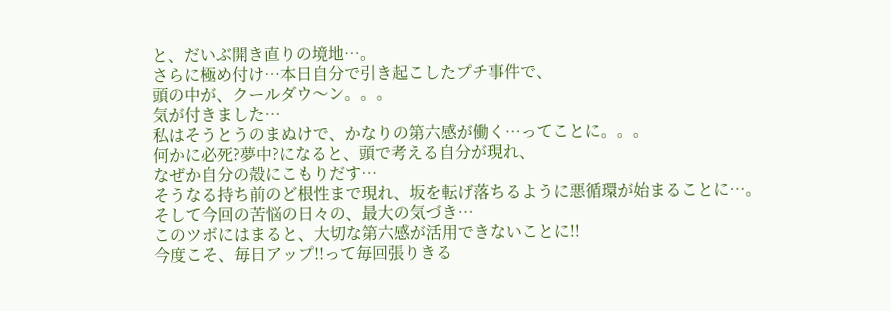と、だいぶ開き直りの境地…。
さらに極め付け…本日自分で引き起こしたプチ事件で、
頭の中が、クールダウ〜ン。。。
気が付きました…
私はそうとうのまぬけで、かなりの第六感が働く…ってことに。。。
何かに必死?夢中?になると、頭で考える自分が現れ、
なぜか自分の殻にこもりだす…
そうなる持ち前のど根性まで現れ、坂を転げ落ちるように悪循環が始まることに…。
そして今回の苦悩の日々の、最大の気づき…
このツボにはまると、大切な第六感が活用できないことに!!
今度こそ、毎日アップ!!って毎回張りきる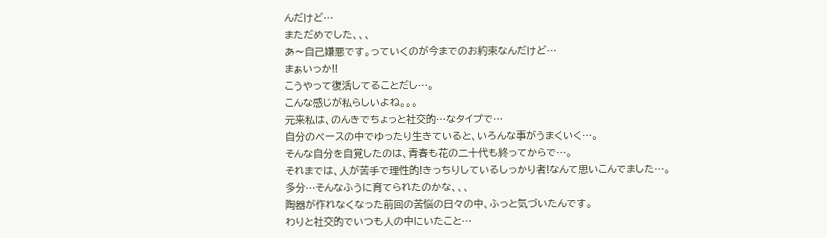んだけど…
まただめでした、、、
あ〜自己嫌悪です。っていくのが今までのお約束なんだけど…
まぁいっか!!
こうやって復活してることだし…。
こんな感じが私らしいよね。。。
元来私は、のんきでちょっと社交的…なタイプで…
自分のペースの中でゆったり生きていると、いろんな事がうまくいく…。
そんな自分を自覚したのは、青春も花の二十代も終ってからで…。
それまでは、人が苦手で理性的!きっちりしているしっかり者!なんて思いこんでました…。
多分…そんなふうに育てられたのかな、、、
陶器が作れなくなった前回の苦悩の日々の中、ふっと気づいたんです。
わりと社交的でいつも人の中にいたこと…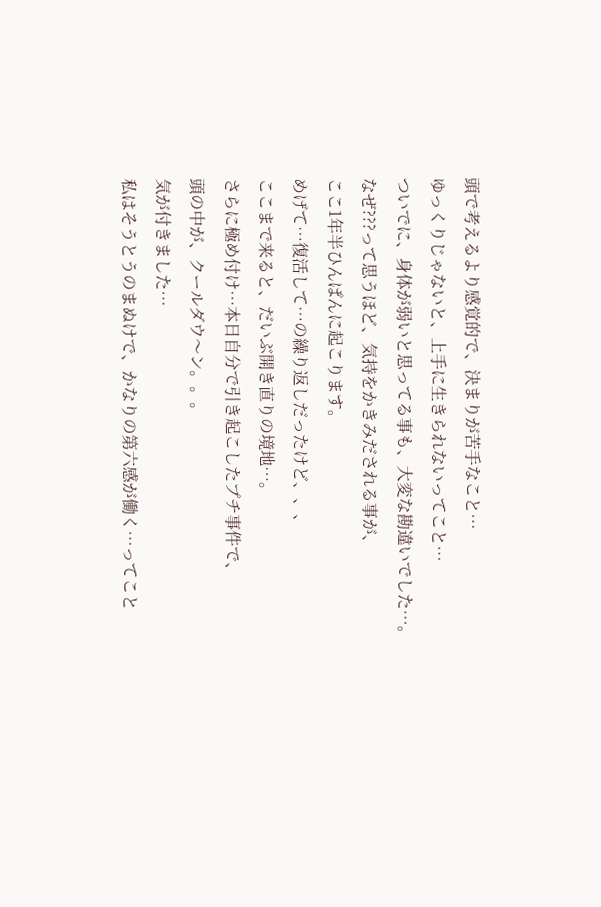頭で考えるより感覚的で、決まりが苦手なこと…
ゆっくりじゃないと、上手に生きられないってこと…
ついでに、身体が弱いと思ってる事も、大変な勘違いでした…。
なぜ???って思うほど、気持をかきみだされる事が、
ここ1年半ひんぱんに起こります。
めげて…復活して…の繰り返しだったけど、、、
ここまで来ると、だいぶ開き直りの境地…。
さらに極め付け…本日自分で引き起こしたプチ事件で、
頭の中が、クールダウ〜ン。。。
気が付きました…
私はそうとうのまぬけで、かなりの第六感が働く…ってこと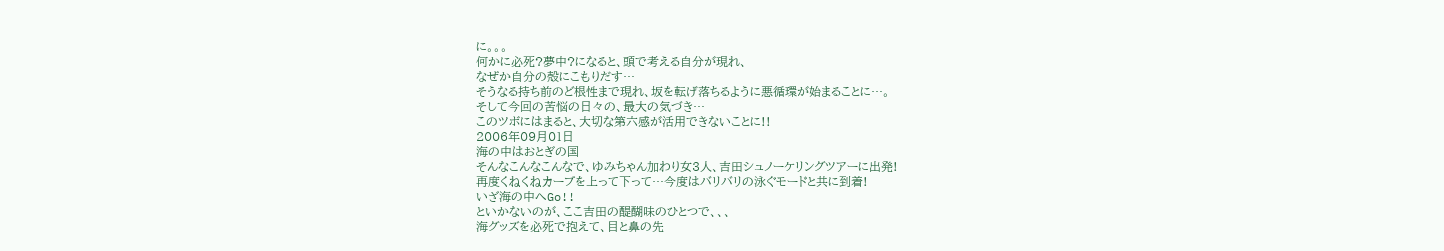に。。。
何かに必死?夢中?になると、頭で考える自分が現れ、
なぜか自分の殻にこもりだす…
そうなる持ち前のど根性まで現れ、坂を転げ落ちるように悪循環が始まることに…。
そして今回の苦悩の日々の、最大の気づき…
このツボにはまると、大切な第六感が活用できないことに!!
2006年09月01日
海の中はおとぎの国
そんなこんなこんなで、ゆみちゃん加わり女3人、吉田シュノーケリングツアーに出発!
再度くねくねカーブを上って下って…今度はバリバリの泳ぐモードと共に到着!
いざ海の中へGo!!
といかないのが、ここ吉田の醍醐味のひとつで、、、
海グッズを必死で抱えて、目と鼻の先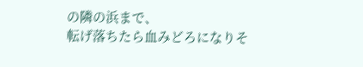の隣の浜まで、
転げ落ちたら血みどろになりそ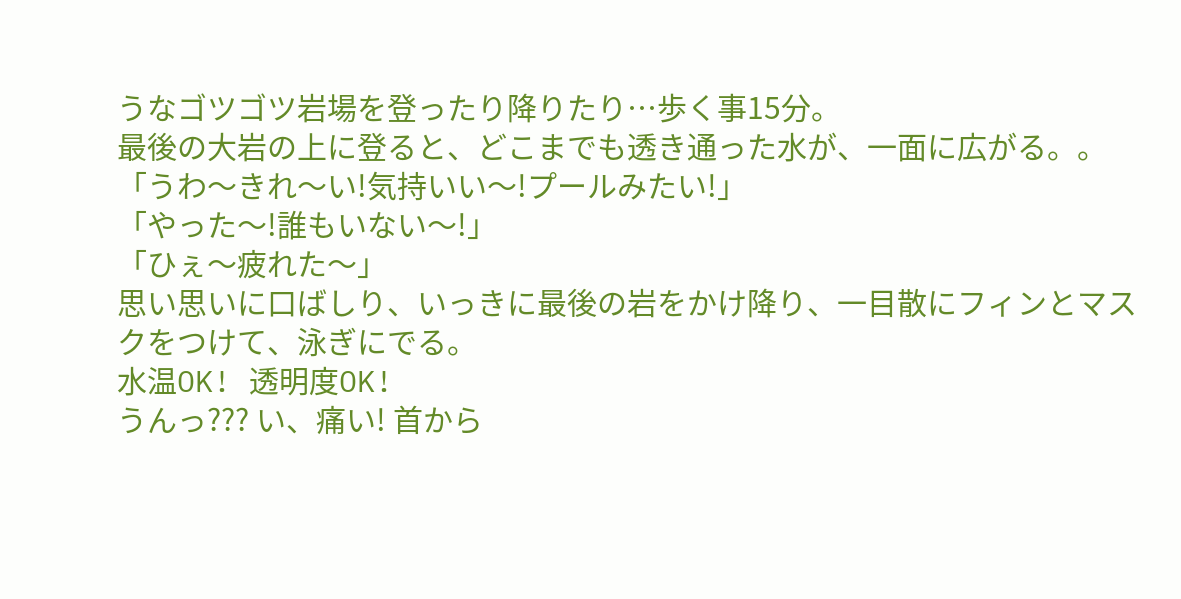うなゴツゴツ岩場を登ったり降りたり…歩く事15分。
最後の大岩の上に登ると、どこまでも透き通った水が、一面に広がる。。
「うわ〜きれ〜い!気持いい〜!プールみたい!」
「やった〜!誰もいない〜!」
「ひぇ〜疲れた〜」
思い思いに口ばしり、いっきに最後の岩をかけ降り、一目散にフィンとマスクをつけて、泳ぎにでる。
水温OK! 透明度OK!
うんっ??? い、痛い! 首から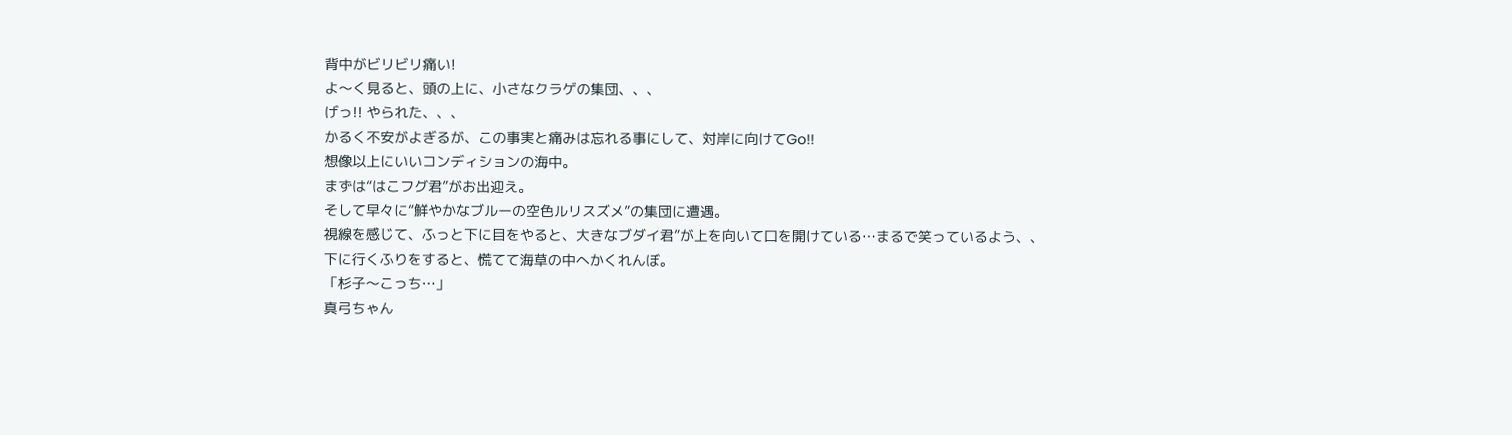背中がビリビリ痛い!
よ〜く見ると、頭の上に、小さなクラゲの集団、、、
げっ!! やられた、、、
かるく不安がよぎるが、この事実と痛みは忘れる事にして、対岸に向けてGo!!
想像以上にいいコンディションの海中。
まずは“はこフグ君”がお出迎え。
そして早々に“鮮やかなブルーの空色ルリスズメ”の集団に遭遇。
視線を感じて、ふっと下に目をやると、大きなブダイ君”が上を向いて口を開けている…まるで笑っているよう、、
下に行くふりをすると、慌てて海草の中へかくれんぼ。
「杉子〜こっち…」
真弓ちゃん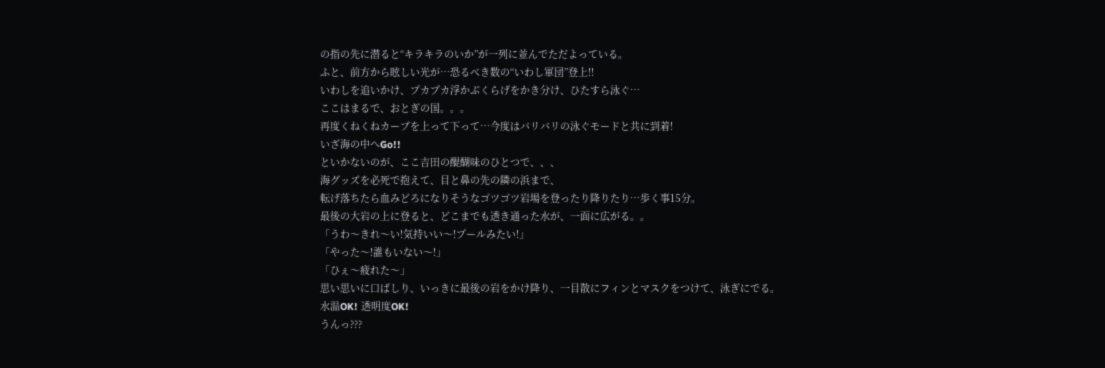の指の先に潜ると“キラキラのいか”が一列に並んでただよっている。
ふと、前方から眩しい光が…恐るべき数の“いわし軍団”登上!!
いわしを追いかけ、プカプカ浮かぶくらげをかき分け、ひたすら泳ぐ…
ここはまるで、おとぎの国。。。
再度くねくねカーブを上って下って…今度はバリバリの泳ぐモードと共に到着!
いざ海の中へGo!!
といかないのが、ここ吉田の醍醐味のひとつで、、、
海グッズを必死で抱えて、目と鼻の先の隣の浜まで、
転げ落ちたら血みどろになりそうなゴツゴツ岩場を登ったり降りたり…歩く事15分。
最後の大岩の上に登ると、どこまでも透き通った水が、一面に広がる。。
「うわ〜きれ〜い!気持いい〜!プールみたい!」
「やった〜!誰もいない〜!」
「ひぇ〜疲れた〜」
思い思いに口ばしり、いっきに最後の岩をかけ降り、一目散にフィンとマスクをつけて、泳ぎにでる。
水温OK! 透明度OK!
うんっ???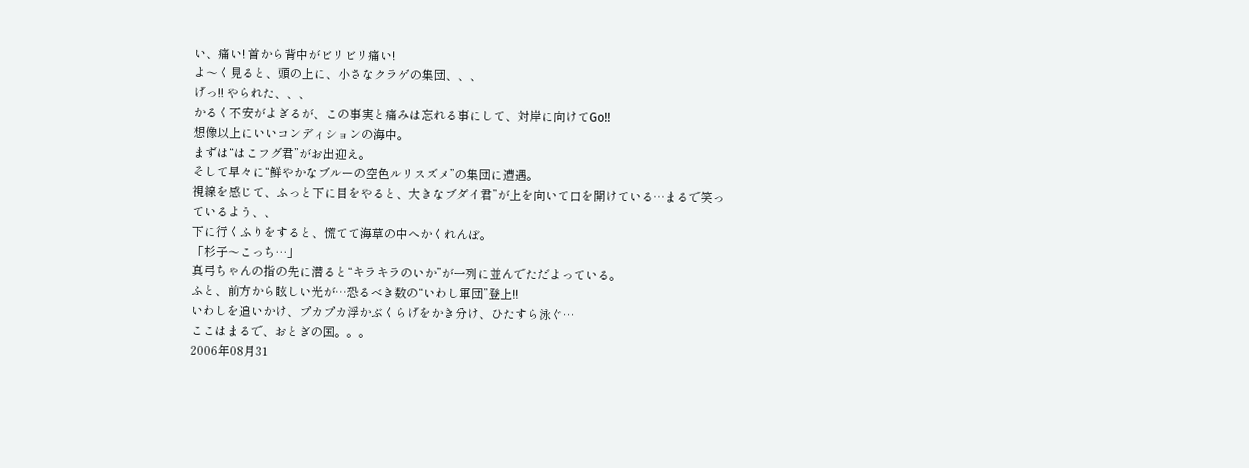い、痛い! 首から背中がビリビリ痛い!
よ〜く見ると、頭の上に、小さなクラゲの集団、、、
げっ!! やられた、、、
かるく不安がよぎるが、この事実と痛みは忘れる事にして、対岸に向けてGo!!
想像以上にいいコンディションの海中。
まずは“はこフグ君”がお出迎え。
そして早々に“鮮やかなブルーの空色ルリスズメ”の集団に遭遇。
視線を感じて、ふっと下に目をやると、大きなブダイ君”が上を向いて口を開けている…まるで笑っているよう、、
下に行くふりをすると、慌てて海草の中へかくれんぼ。
「杉子〜こっち…」
真弓ちゃんの指の先に潜ると“キラキラのいか”が一列に並んでただよっている。
ふと、前方から眩しい光が…恐るべき数の“いわし軍団”登上!!
いわしを追いかけ、プカプカ浮かぶくらげをかき分け、ひたすら泳ぐ…
ここはまるで、おとぎの国。。。
2006年08月31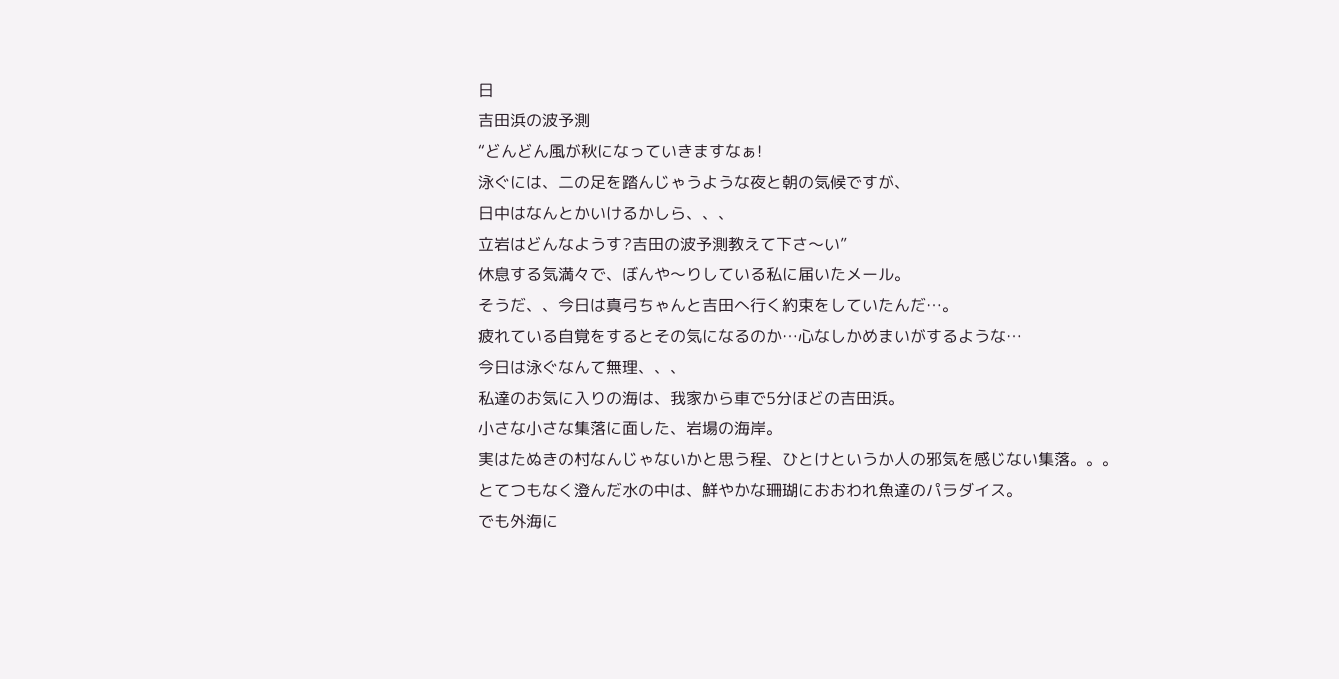日
吉田浜の波予測
“どんどん風が秋になっていきますなぁ!
泳ぐには、二の足を踏んじゃうような夜と朝の気候ですが、
日中はなんとかいけるかしら、、、
立岩はどんなようす?吉田の波予測教えて下さ〜い”
休息する気満々で、ぼんや〜りしている私に届いたメール。
そうだ、、今日は真弓ちゃんと吉田へ行く約束をしていたんだ…。
疲れている自覚をするとその気になるのか…心なしかめまいがするような…
今日は泳ぐなんて無理、、、
私達のお気に入りの海は、我家から車で5分ほどの吉田浜。
小さな小さな集落に面した、岩場の海岸。
実はたぬきの村なんじゃないかと思う程、ひとけというか人の邪気を感じない集落。。。
とてつもなく澄んだ水の中は、鮮やかな珊瑚におおわれ魚達のパラダイス。
でも外海に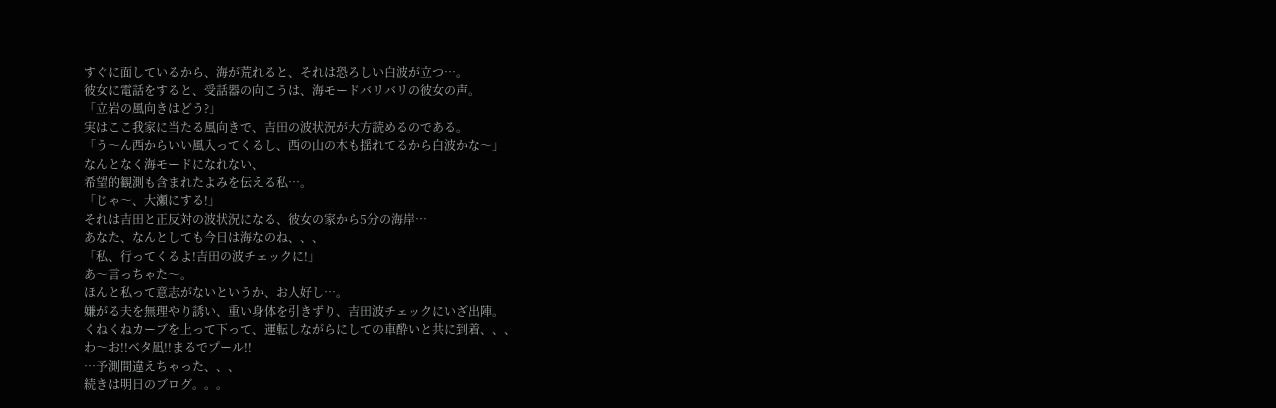すぐに面しているから、海が荒れると、それは恐ろしい白波が立つ…。
彼女に電話をすると、受話器の向こうは、海モードバリバリの彼女の声。
「立岩の風向きはどう?」
実はここ我家に当たる風向きで、吉田の波状況が大方読めるのである。
「う〜ん西からいい風入ってくるし、西の山の木も揺れてるから白波かな〜」
なんとなく海モードになれない、
希望的観測も含まれたよみを伝える私…。
「じゃ〜、大瀬にする!」
それは吉田と正反対の波状況になる、彼女の家から5分の海岸…
あなた、なんとしても今日は海なのね、、、
「私、行ってくるよ!吉田の波チェックに!」
あ〜言っちゃた〜。
ほんと私って意志がないというか、お人好し…。
嫌がる夫を無理やり誘い、重い身体を引きずり、吉田波チェックにいざ出陣。
くねくねカーブを上って下って、運転しながらにしての車酔いと共に到着、、、
わ〜お!!ベタ凪!!まるでプール!!
…予測間違えちゃった、、、
続きは明日のブログ。。。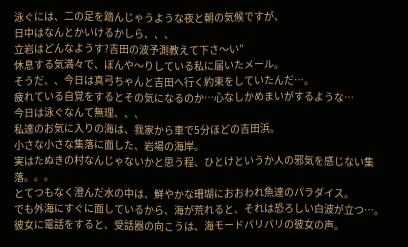泳ぐには、二の足を踏んじゃうような夜と朝の気候ですが、
日中はなんとかいけるかしら、、、
立岩はどんなようす?吉田の波予測教えて下さ〜い”
休息する気満々で、ぼんや〜りしている私に届いたメール。
そうだ、、今日は真弓ちゃんと吉田へ行く約束をしていたんだ…。
疲れている自覚をするとその気になるのか…心なしかめまいがするような…
今日は泳ぐなんて無理、、、
私達のお気に入りの海は、我家から車で5分ほどの吉田浜。
小さな小さな集落に面した、岩場の海岸。
実はたぬきの村なんじゃないかと思う程、ひとけというか人の邪気を感じない集落。。。
とてつもなく澄んだ水の中は、鮮やかな珊瑚におおわれ魚達のパラダイス。
でも外海にすぐに面しているから、海が荒れると、それは恐ろしい白波が立つ…。
彼女に電話をすると、受話器の向こうは、海モードバリバリの彼女の声。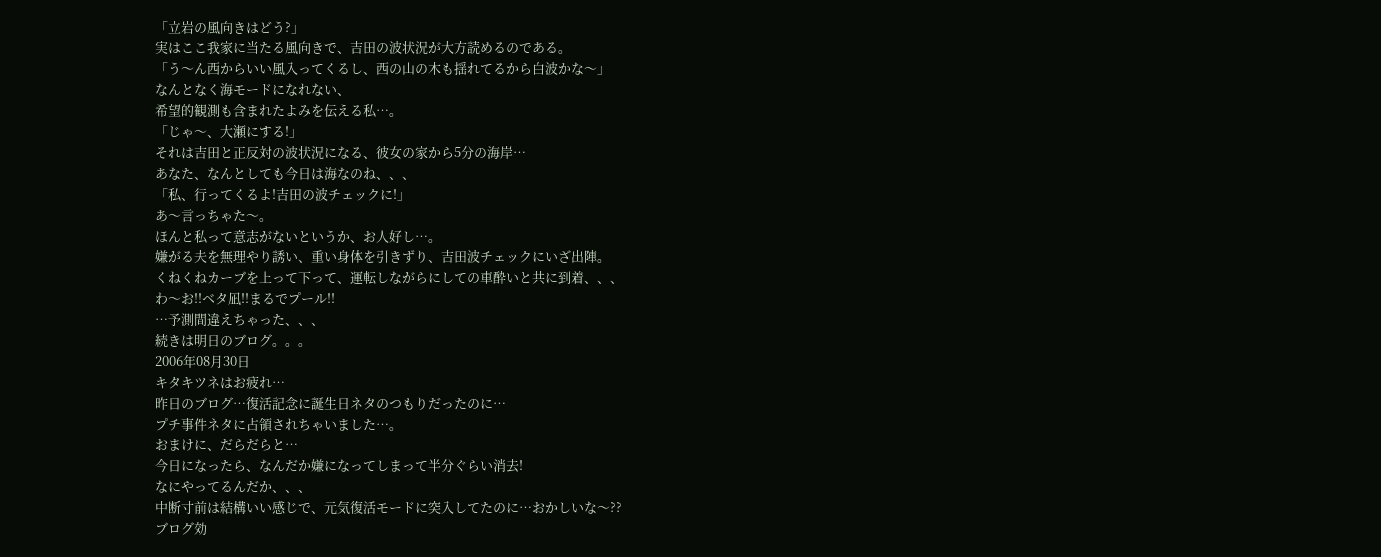「立岩の風向きはどう?」
実はここ我家に当たる風向きで、吉田の波状況が大方読めるのである。
「う〜ん西からいい風入ってくるし、西の山の木も揺れてるから白波かな〜」
なんとなく海モードになれない、
希望的観測も含まれたよみを伝える私…。
「じゃ〜、大瀬にする!」
それは吉田と正反対の波状況になる、彼女の家から5分の海岸…
あなた、なんとしても今日は海なのね、、、
「私、行ってくるよ!吉田の波チェックに!」
あ〜言っちゃた〜。
ほんと私って意志がないというか、お人好し…。
嫌がる夫を無理やり誘い、重い身体を引きずり、吉田波チェックにいざ出陣。
くねくねカーブを上って下って、運転しながらにしての車酔いと共に到着、、、
わ〜お!!ベタ凪!!まるでプール!!
…予測間違えちゃった、、、
続きは明日のブログ。。。
2006年08月30日
キタキツネはお疲れ…
昨日のブログ…復活記念に誕生日ネタのつもりだったのに…
プチ事件ネタに占領されちゃいました…。
おまけに、だらだらと…
今日になったら、なんだか嫌になってしまって半分ぐらい消去!
なにやってるんだか、、、
中断寸前は結構いい感じで、元気復活モードに突入してたのに…おかしいな〜??
ブログ効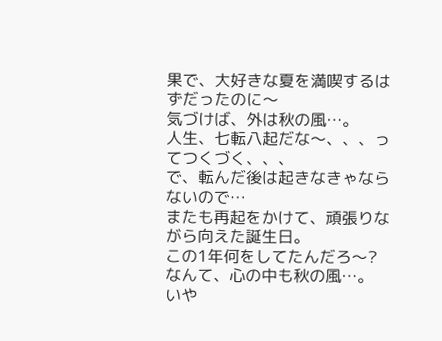果で、大好きな夏を満喫するはずだったのに〜
気づけば、外は秋の風…。
人生、七転八起だな〜、、、ってつくづく、、、
で、転んだ後は起きなきゃならないので…
またも再起をかけて、頑張りながら向えた誕生日。
この1年何をしてたんだろ〜?
なんて、心の中も秋の風…。
いや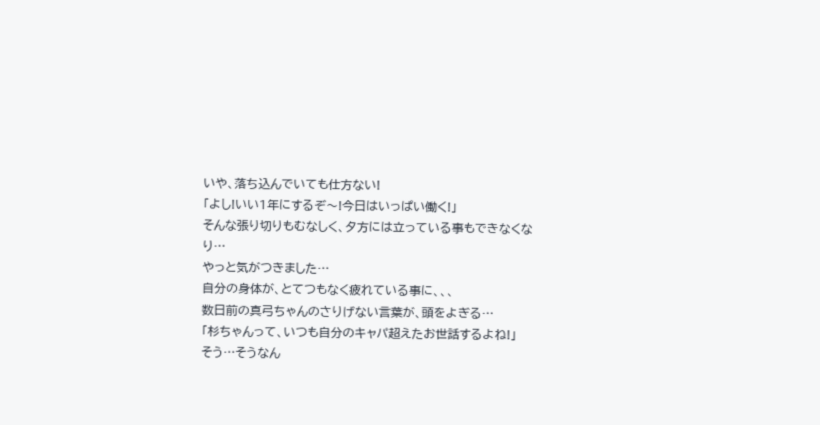いや、落ち込んでいても仕方ない!
「よし!いい1年にするぞ〜!今日はいっぱい働く!」
そんな張り切りもむなしく、夕方には立っている事もできなくなり…
やっと気がつきました…
自分の身体が、とてつもなく疲れている事に、、、
数日前の真弓ちゃんのさりげない言葉が、頭をよぎる…
「杉ちゃんって、いつも自分のキャパ超えたお世話するよね!」
そう…そうなん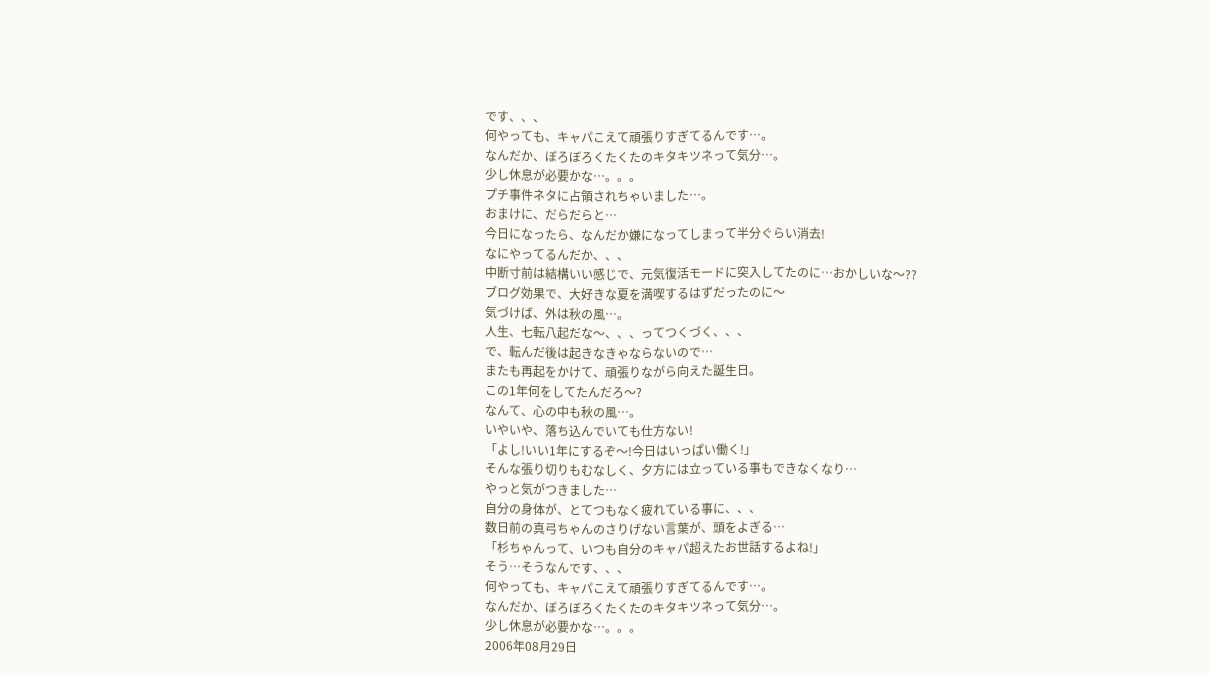です、、、
何やっても、キャパこえて頑張りすぎてるんです…。
なんだか、ぼろぼろくたくたのキタキツネって気分…。
少し休息が必要かな…。。。
プチ事件ネタに占領されちゃいました…。
おまけに、だらだらと…
今日になったら、なんだか嫌になってしまって半分ぐらい消去!
なにやってるんだか、、、
中断寸前は結構いい感じで、元気復活モードに突入してたのに…おかしいな〜??
ブログ効果で、大好きな夏を満喫するはずだったのに〜
気づけば、外は秋の風…。
人生、七転八起だな〜、、、ってつくづく、、、
で、転んだ後は起きなきゃならないので…
またも再起をかけて、頑張りながら向えた誕生日。
この1年何をしてたんだろ〜?
なんて、心の中も秋の風…。
いやいや、落ち込んでいても仕方ない!
「よし!いい1年にするぞ〜!今日はいっぱい働く!」
そんな張り切りもむなしく、夕方には立っている事もできなくなり…
やっと気がつきました…
自分の身体が、とてつもなく疲れている事に、、、
数日前の真弓ちゃんのさりげない言葉が、頭をよぎる…
「杉ちゃんって、いつも自分のキャパ超えたお世話するよね!」
そう…そうなんです、、、
何やっても、キャパこえて頑張りすぎてるんです…。
なんだか、ぼろぼろくたくたのキタキツネって気分…。
少し休息が必要かな…。。。
2006年08月29日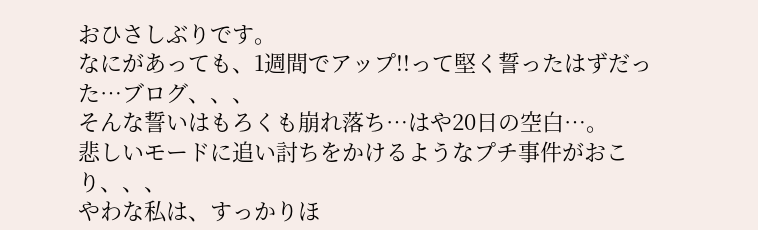おひさしぶりです。
なにがあっても、1週間でアップ!!って堅く誓ったはずだった…ブログ、、、
そんな誓いはもろくも崩れ落ち…はや20日の空白…。
悲しいモードに追い討ちをかけるようなプチ事件がおこり、、、
やわな私は、すっかりほ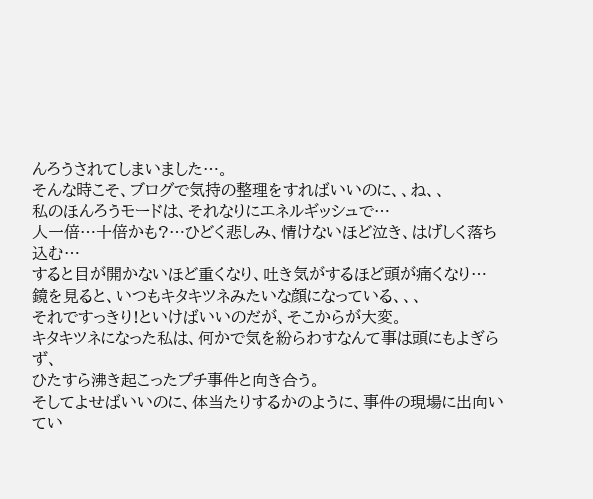んろうされてしまいました…。
そんな時こそ、ブログで気持の整理をすればいいのに、、ね、、
私のほんろうモードは、それなりにエネルギッシュで…
人一倍…十倍かも?…ひどく悲しみ、情けないほど泣き、はげしく落ち込む…
すると目が開かないほど重くなり、吐き気がするほど頭が痛くなり…
鏡を見ると、いつもキタキツネみたいな顔になっている、、、
それですっきり!といけばいいのだが、そこからが大変。
キタキツネになった私は、何かで気を紛らわすなんて事は頭にもよぎらず、
ひたすら沸き起こったプチ事件と向き合う。
そしてよせばいいのに、体当たりするかのように、事件の現場に出向いてい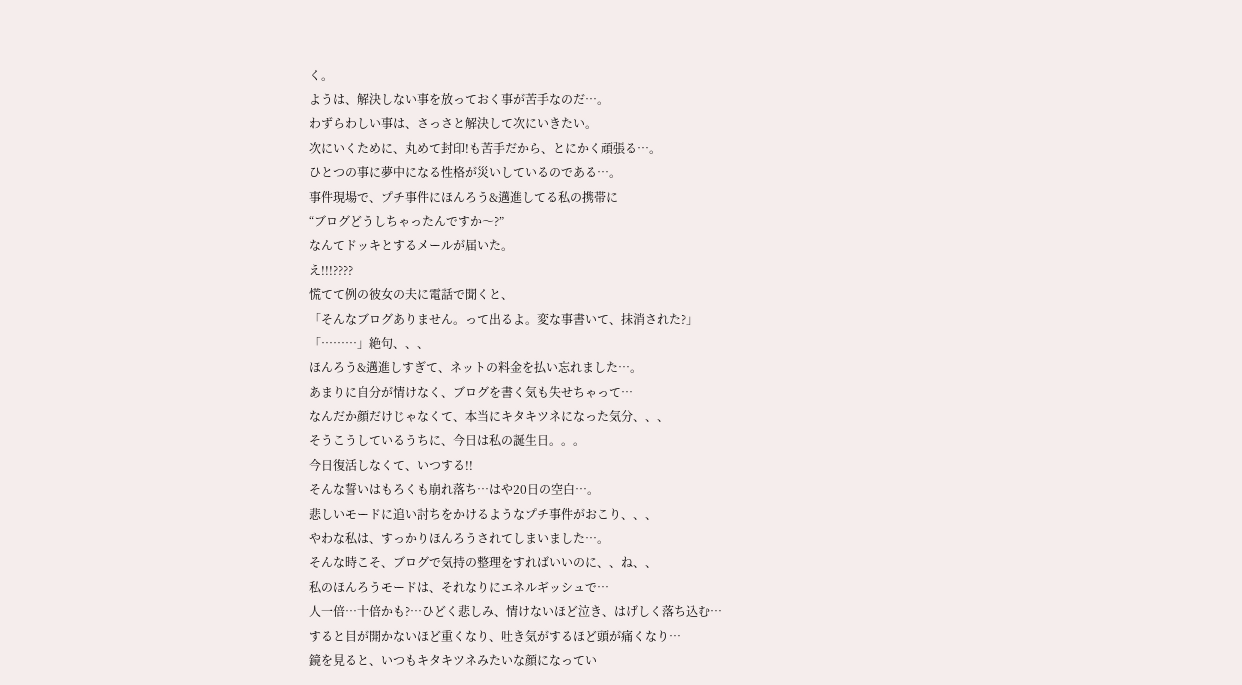く。
ようは、解決しない事を放っておく事が苦手なのだ…。
わずらわしい事は、さっさと解決して次にいきたい。
次にいくために、丸めて封印!も苦手だから、とにかく頑張る…。
ひとつの事に夢中になる性格が災いしているのである…。
事件現場で、プチ事件にほんろう&邁進してる私の携帯に
“ブログどうしちゃったんですか〜?”
なんてドッキとするメールが届いた。
え!!!????
慌てて例の彼女の夫に電話で聞くと、
「そんなブログありません。って出るよ。変な事書いて、抹消された?」
「………」絶句、、、
ほんろう&邁進しすぎて、ネットの料金を払い忘れました…。
あまりに自分が情けなく、ブログを書く気も失せちゃって…
なんだか顔だけじゃなくて、本当にキタキツネになった気分、、、
そうこうしているうちに、今日は私の誕生日。。。
今日復活しなくて、いつする!!
そんな誓いはもろくも崩れ落ち…はや20日の空白…。
悲しいモードに追い討ちをかけるようなプチ事件がおこり、、、
やわな私は、すっかりほんろうされてしまいました…。
そんな時こそ、ブログで気持の整理をすればいいのに、、ね、、
私のほんろうモードは、それなりにエネルギッシュで…
人一倍…十倍かも?…ひどく悲しみ、情けないほど泣き、はげしく落ち込む…
すると目が開かないほど重くなり、吐き気がするほど頭が痛くなり…
鏡を見ると、いつもキタキツネみたいな顔になってい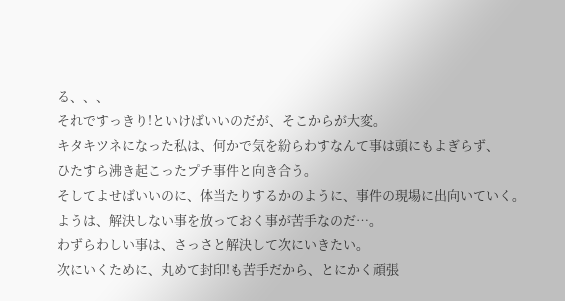る、、、
それですっきり!といけばいいのだが、そこからが大変。
キタキツネになった私は、何かで気を紛らわすなんて事は頭にもよぎらず、
ひたすら沸き起こったプチ事件と向き合う。
そしてよせばいいのに、体当たりするかのように、事件の現場に出向いていく。
ようは、解決しない事を放っておく事が苦手なのだ…。
わずらわしい事は、さっさと解決して次にいきたい。
次にいくために、丸めて封印!も苦手だから、とにかく頑張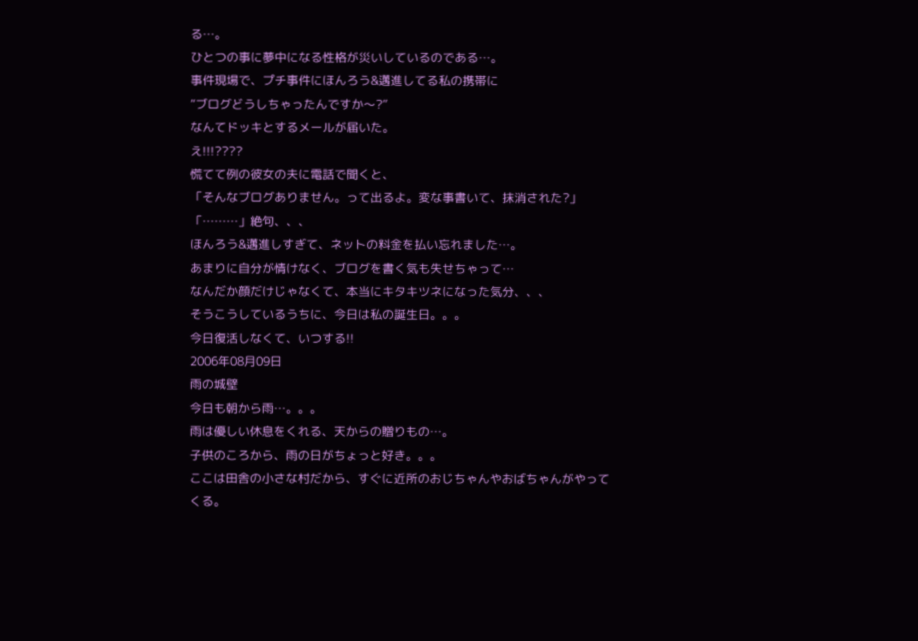る…。
ひとつの事に夢中になる性格が災いしているのである…。
事件現場で、プチ事件にほんろう&邁進してる私の携帯に
“ブログどうしちゃったんですか〜?”
なんてドッキとするメールが届いた。
え!!!????
慌てて例の彼女の夫に電話で聞くと、
「そんなブログありません。って出るよ。変な事書いて、抹消された?」
「………」絶句、、、
ほんろう&邁進しすぎて、ネットの料金を払い忘れました…。
あまりに自分が情けなく、ブログを書く気も失せちゃって…
なんだか顔だけじゃなくて、本当にキタキツネになった気分、、、
そうこうしているうちに、今日は私の誕生日。。。
今日復活しなくて、いつする!!
2006年08月09日
雨の城壁
今日も朝から雨…。。。
雨は優しい休息をくれる、天からの贈りもの…。
子供のころから、雨の日がちょっと好き。。。
ここは田舎の小さな村だから、すぐに近所のおじちゃんやおばちゃんがやってくる。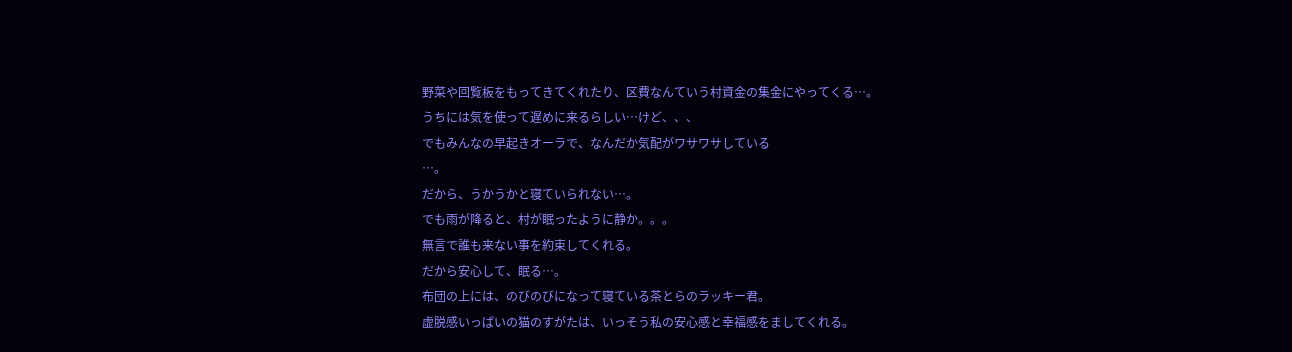野菜や回覧板をもってきてくれたり、区費なんていう村資金の集金にやってくる…。
うちには気を使って遅めに来るらしい…けど、、、
でもみんなの早起きオーラで、なんだか気配がワサワサしている
…。
だから、うかうかと寝ていられない…。
でも雨が降ると、村が眠ったように静か。。。
無言で誰も来ない事を約束してくれる。
だから安心して、眠る…。
布団の上には、のびのびになって寝ている茶とらのラッキー君。
虚脱感いっぱいの猫のすがたは、いっそう私の安心感と幸福感をましてくれる。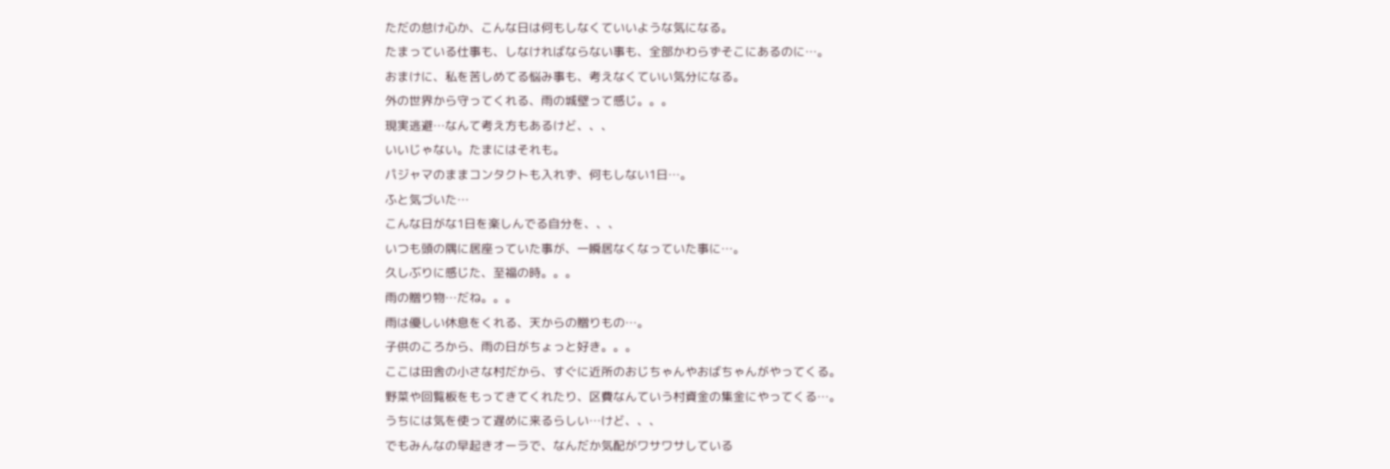ただの怠け心か、こんな日は何もしなくていいような気になる。
たまっている仕事も、しなければならない事も、全部かわらずそこにあるのに…。
おまけに、私を苦しめてる悩み事も、考えなくていい気分になる。
外の世界から守ってくれる、雨の城壁って感じ。。。
現実逃避…なんて考え方もあるけど、、、
いいじゃない。たまにはそれも。
パジャマのままコンタクトも入れず、何もしない1日…。
ふと気づいた…
こんな日がな1日を楽しんでる自分を、、、
いつも頭の隅に居座っていた事が、一瞬居なくなっていた事に…。
久しぶりに感じた、至福の時。。。
雨の贈り物…だね。。。
雨は優しい休息をくれる、天からの贈りもの…。
子供のころから、雨の日がちょっと好き。。。
ここは田舎の小さな村だから、すぐに近所のおじちゃんやおばちゃんがやってくる。
野菜や回覧板をもってきてくれたり、区費なんていう村資金の集金にやってくる…。
うちには気を使って遅めに来るらしい…けど、、、
でもみんなの早起きオーラで、なんだか気配がワサワサしている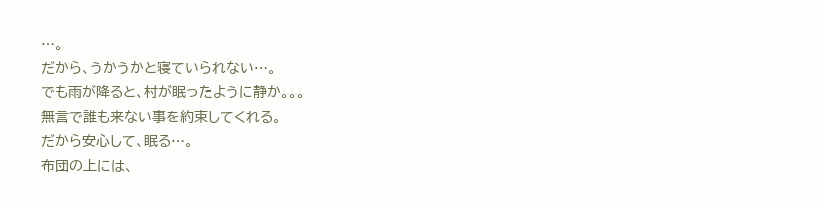…。
だから、うかうかと寝ていられない…。
でも雨が降ると、村が眠ったように静か。。。
無言で誰も来ない事を約束してくれる。
だから安心して、眠る…。
布団の上には、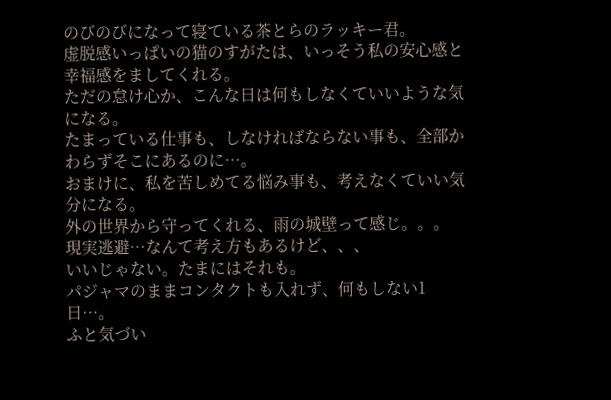のびのびになって寝ている茶とらのラッキー君。
虚脱感いっぱいの猫のすがたは、いっそう私の安心感と幸福感をましてくれる。
ただの怠け心か、こんな日は何もしなくていいような気になる。
たまっている仕事も、しなければならない事も、全部かわらずそこにあるのに…。
おまけに、私を苦しめてる悩み事も、考えなくていい気分になる。
外の世界から守ってくれる、雨の城壁って感じ。。。
現実逃避…なんて考え方もあるけど、、、
いいじゃない。たまにはそれも。
パジャマのままコンタクトも入れず、何もしない1日…。
ふと気づい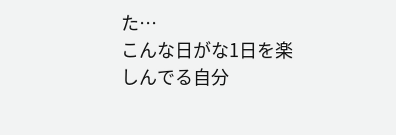た…
こんな日がな1日を楽しんでる自分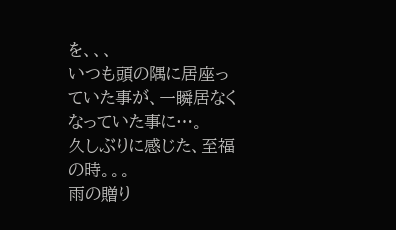を、、、
いつも頭の隅に居座っていた事が、一瞬居なくなっていた事に…。
久しぶりに感じた、至福の時。。。
雨の贈り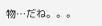物…だね。。。